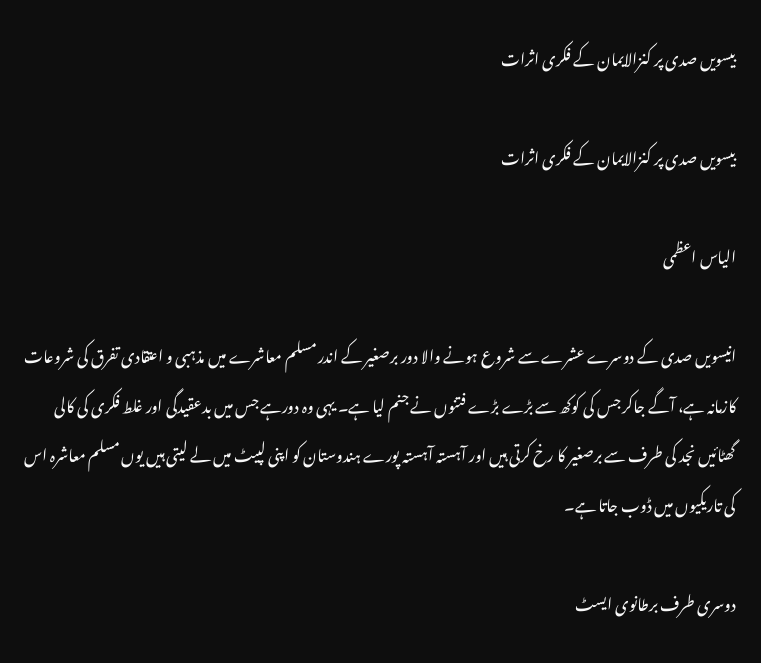بیسویں صدی پر کنزالایمان کے فکری اثرات

بیسویں صدی پر کنزالایمان کے فکری اثرات

الیاس اعظمی

انیسویں صدی کے دوسرے عشرے سے شروع ہونے والا دور برصغیر کے اندر مسلم معاشرے میں مذہبی و اعتقادی تفرق کی شروعات کازمانہ ہے، آگے جاکر جس کی کوکھ سے بڑے بڑے فتنوں نے جنم لیا ہے۔ یہی وہ دورہے جس میں بدعقیدگی اور غلط فکری کی کالی گھٹائیں نجد کی طرف سے برصغیر کا رخ کرتی ہیں اور آہستہ آہستہ پورے ہندوستان کو اپنی لپیٹ میں لے لیتی ہیں یوں مسلم معاشرہ اس کی تاریکیوں میں ڈوب جاتا ہے۔

دوسری طرف برطانوی ایسٹ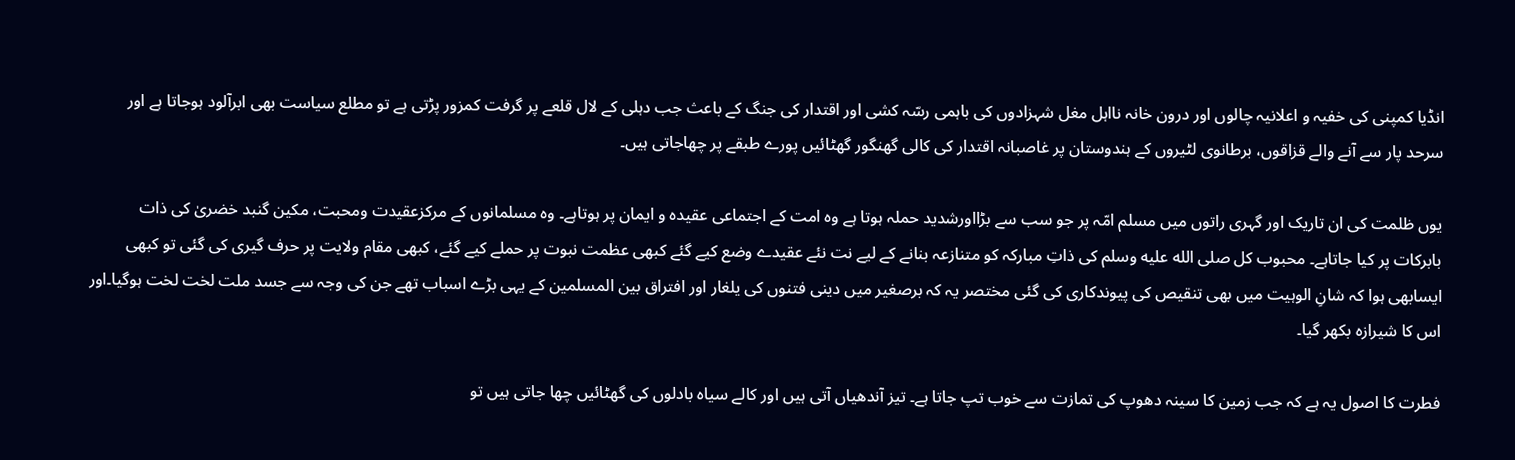انڈیا کمپنی کی خفیہ و اعلانیہ چالوں اور درون خانہ نااہل مغل شہزادوں کی باہمی رسّہ کشی اور اقتدار کی جنگ کے باعث جب دہلی کے لال قلعے پر گرفت کمزور پڑتی ہے تو مطلع سیاست بھی ابرآلود ہوجاتا ہے اور سرحد پار سے آنے والے قزاقوں، برطانوی لٹیروں کے ہندوستان پر غاصبانہ اقتدار کی کالی گھنگور گھٹائیں پورے طبقے پر چھاجاتی ہیں۔

یوں ظلمت کی ان تاریک اور گہری راتوں میں مسلم امّہ پر جو سب سے بڑااورشدید حملہ ہوتا ہے وہ امت کے اجتماعی عقیدہ و ایمان پر ہوتاہے۔ وہ مسلمانوں کے مرکزعقیدت ومحبت، مکین گنبد خضریٰ کی ذات بابرکات پر کیا جاتاہے۔ محبوب کل صلى الله عليه وسلم کی ذاتِ مبارکہ کو متنازعہ بنانے کے لیے نت نئے عقیدے وضع کیے گئے کبھی عظمت نبوت پر حملے کیے گئے، کبھی مقام ولایت پر حرف گیری کی گئی تو کبھی ایسابھی ہوا کہ شانِ الوہیت میں بھی تنقیص کی پیوندکاری کی گئی مختصر یہ کہ برصغیر میں دینی فتنوں کی یلغار اور افتراق بین المسلمین کے یہی بڑے اسباب تھے جن کی وجہ سے جسد ملت لخت لخت ہوگیا۔اور اس کا شیرازہ بکھر گیا۔

فطرت کا اصول یہ ہے کہ جب زمین کا سینہ دھوپ کی تمازت سے خوب تپ جاتا ہے۔ تیز آندھیاں آتی ہیں اور کالے سیاہ بادلوں کی گھٹائیں چھا جاتی ہیں تو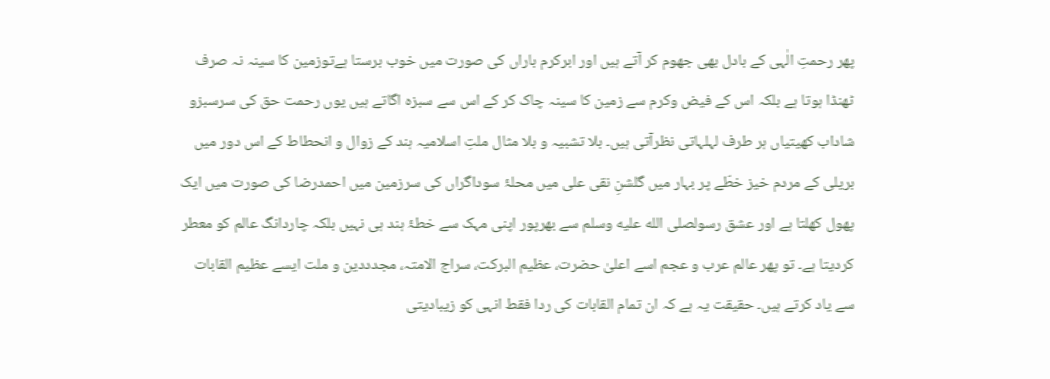پھر رحمتِ الٰہی کے بادل بھی جھوم کر آتے ہیں اور ابرکرم باراں کی صورت میں خوب برستا ہےتوزمین کا سینہ نہ صرف ٹھنڈا ہوتا ہے بلکہ اس کے فیض وکرم سے زمین کا سینہ چاک کر کے اس سے سبزہ اگاتے ہیں یوں رحمت حق کی سرسبزو شاداب کھیتیاں ہر طرف لہلہاتی نظرآتی ہیں۔ بلا تشبیہ و بلا مثال ملتِ اسلامیہ ہند کے زوال و انحطاط کے اس دور میں بریلی کے مردم خیز خطّے پر بہار میں گلشنِ نقی علی میں محلۂ سوداگراں کی سرزمین میں احمدرضا کی صورت میں ایک پھول کھلتا ہے اور عشق رسولصلى الله عليه وسلم سے بھرپور اپنی مہک سے خطۂ ہند ہی نہیں بلکہ چاردانگ عالم کو معطر کردیتا ہے۔ تو پھر عالم عرب و عجم اسے اعلیٰ حضرت، عظیم البرکت، سراج الامتہ، مجدددین و ملت ایسے عظیم القابات سے یاد کرتے ہیں۔ حقیقت یہ ہے کہ ان تمام القابات کی ردا فقط انہی کو زیبادیتی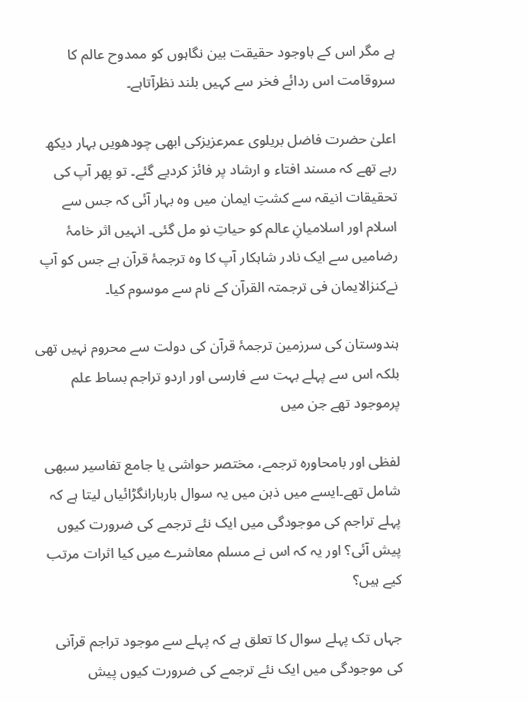ہے مگر اس کے باوجود حقیقت بین نگاہوں کو ممدوح عالم کا سروقامت اس ردائے فخر سے کہیں بلند نظرآتاہے۔

اعلیٰ حضرت فاضل بریلوی عمرعزیزکی ابھی چودھویں بہار دیکھ رہے تھے کہ مسند افتاء و ارشاد پر فائز کردیے گئے۔ تو پھر آپ کی تحقیقات انیقہ سے کشتِ ایمان میں وہ بہار آئی کہ جس سے اسلام اور اسلامیانِ عالم کو حیاتِ نو مل گئی۔ انہیں اثر خامۂ رضامیں سے ایک نادر شاہکار آپ کا وہ ترجمۂ قرآن ہے جس کو آپ نےکنزالایمان فی ترجمتہ القرآن کے نام سے موسوم کیا۔

ہندوستان کی سرزمین ترجمۂ قرآن کی دولت سے محروم نہیں تھی بلکہ اس سے پہلے بہت سے فارسی اور اردو تراجم بساط علم پرموجود تھے جن میں

لفظی اور بامحاورہ ترجمے، مختصر حواشی یا جامع تفاسیر سبھی شامل تھے۔ایسے میں ذہن میں یہ سوال باربارانگڑائیاں لیتا ہے کہ پہلے تراجم کی موجودگی میں ایک نئے ترجمے کی ضرورت کیوں پیش آئی؟ اور یہ کہ اس نے مسلم معاشرے میں کیا اثرات مرتب کیے ہیں؟

جہاں تک پہلے سوال کا تعلق ہے کہ پہلے سے موجود تراجم قرآنی کی موجودگی میں ایک نئے ترجمے کی ضرورت کیوں پیش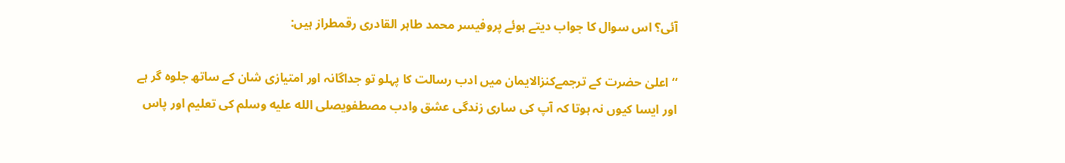آئی؟ اس سوال کا جواب دیتے ہوئے پروفیسر محمد طاہر القادری رقمطراز ہیں:

‘‘اعلیٰ حضرت کے ترجمےکنزالایمان میں ادب رسالت کا پہلو تو جداگانہ اور امتیازی شان کے ساتھ جلوہ گر ہے اور ایسا کیوں نہ ہوتا کہ آپ کی ساری زندگی عشق وادب مصطفویصلى الله عليه وسلم کی تعلیم اور پاس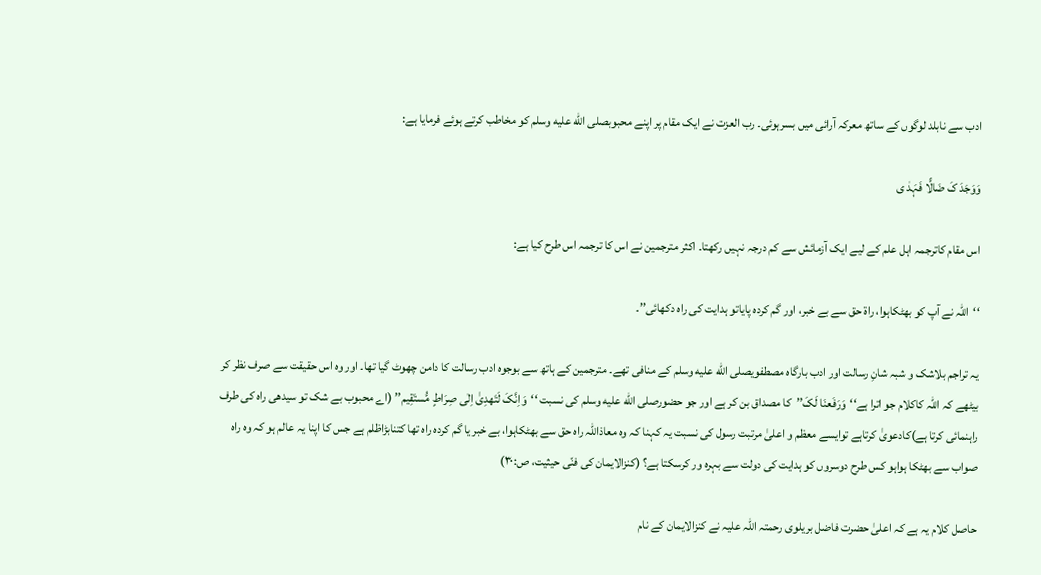ادب سے نابلد لوگوں کے ساتھ معرکہ آرائی میں بسرہوئی۔ رب العزت نے ایک مقام پر اپنے محبوبصلى الله عليه وسلم کو مخاطب کرتے ہوئے فرمایا ہے:

وَوَجَدَ کَ ضَالًّا فَہَدٰ ی

اس مقام کاترجمہ اہل علم کے لیے ایک آزمائش سے کم درجہ نہیں رکھتا۔ اکثر مترجمین نے اس کا ترجمہ اس طرح کیا ہے:

‘‘اللہ نے آپ کو بھٹکاہوا، راۃ حق سے بے خبر، اور گم کردہ پایاتو ہدایت کی راہ دکھائی’’۔

یہ تراجم بلاشک و شبہ شانِ رسالت اور ادب بارگاہ مصطفویصلى الله عليه وسلم کے منافی تھے۔ مترجمین کے ہاتھ سے بوجوہ ادب رسالت کا دامن چھوٹ گیا تھا۔ اور وہ اس حقیقت سے صرف نظر کر بیٹھے کہ اللہ کاکلام جو اترا ہے‘‘وَرَفَعنَا لَکَ’’کا مصداق بن کر ہے اور جو حضورصلى الله عليه وسلم کی نسبت ‘‘وَاِنَّکَ لَتَھدِیٰ اِلٰی صِرَاطٍ مُّستَقِیم’’ (اے محبوب بے شک تو سیدھی راہ کی طرف راہنمائی کرتا ہے)کادعویٰ کرتاہے توایسے معظم و اعلیٰ مرتبت رسول کی نسبت یہ کہنا کہ وہ معاذاللہ راہ حق سے بھٹکاہوا، بے خبر یا گم کردہ راہ تھا کتنابڑاظلم ہے جس کا اپنا یہ عالم ہو کہ وہ راہ صواب سے بھٹکا ہواہو کس طرح دوسروں کو ہدایت کی دولت سے بہرہ ور کرسکتا ہے؟ (کنزالایمان کی فنّی حیثیت، ص:۳۰)

حاصل کلام یہ ہے کہ اعلیٰ حضرت فاضل بریلوی رحمتہ اللہ علیہ نے کنزالایمان کے نام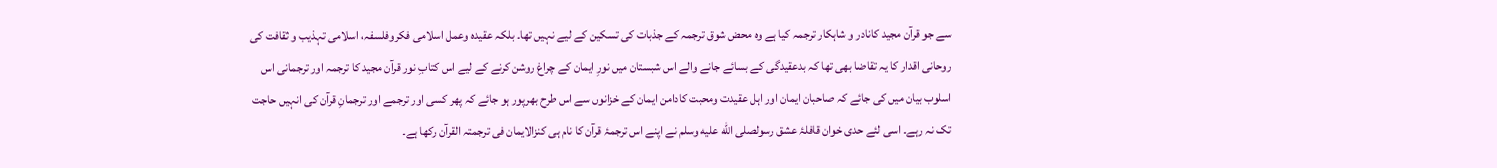سے جو قرآن مجید کانادر و شاہکار ترجمہ کیا ہے وہ محض شوق ترجمہ کے جذبات کی تسکین کے لیے نہیں تھا۔ بلکہ عقیدہ وعمل اسلامی فکروفلسفہ، اسلامی تہذیب و ثقافت کی روحانی اقدار کا یہ تقاضا بھی تھا کہ بدعقیدگی کے بسائے جانے والے اس شبستان میں نورِ ایمان کے چراغ روشن کرنے کے لیے اس کتابِ نور قرآن مجید کا ترجمہ اور ترجمانی اس اسلوب بیان میں کی جائے کہ صاحبان ایمان اور اہل عقیدت ومحبت کادامن ایمان کے خزانوں سے اس طرح بھرپور ہو جائے کہ پھر کسی اور ترجمے اور ترجمانِ قرآن کی انہیں حاجت تک نہ رہے۔ اسی لئے حدی خوان قافلۂ عشق رسولصلى الله عليه وسلم نے اپنے اس ترجمۂ قرآن کا نام ہی کنزالایمان فی ترجمتہ القرآن رکھا ہے۔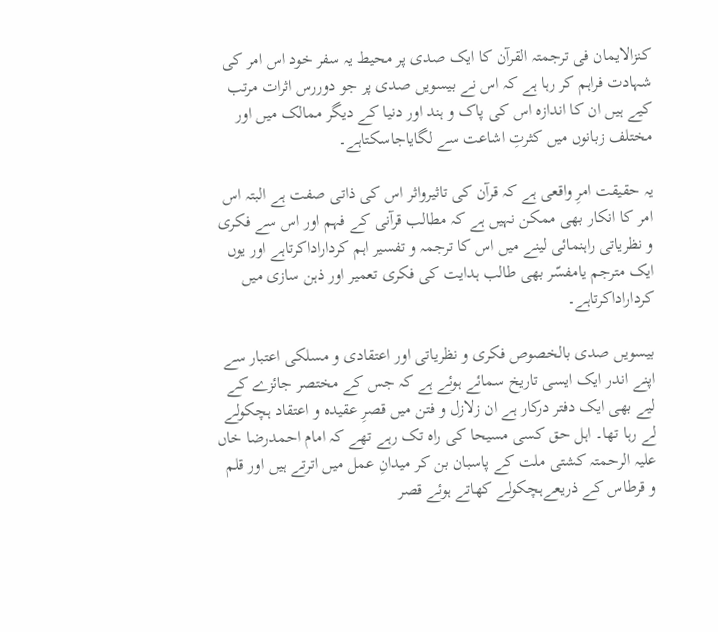کنزالایمان فی ترجمتہ القرآن کا ایک صدی پر محیط یہ سفر خود اس امر کی شہادت فراہم کر رہا ہے کہ اس نے بیسویں صدی پر جو دوررس اثرات مرتب کیے ہیں ان کا اندازہ اس کی پاک و ہند اور دنیا کے دیگر ممالک میں اور مختلف زبانوں میں کثرتِ اشاعت سے لگایاجاسکتاہے۔

یہ حقیقت امرِ واقعی ہے کہ قرآن کی تاثیرواثر اس کی ذاتی صفت ہے البتہ اس امر کا انکار بھی ممکن نہیں ہے کہ مطالب قرآنی کے فہم اور اس سے فکری و نظریاتی راہنمائی لینے میں اس کا ترجمہ و تفسیر اہم کرداراداکرتاہے اور یوں ایک مترجم یامفسّر بھی طالب ہدایت کی فکری تعمیر اور ذہن سازی میں کرداراداکرتاہے۔

بیسویں صدی بالخصوص فکری و نظریاتی اور اعتقادی و مسلکی اعتبار سے اپنے اندر ایک ایسی تاریخ سمائے ہوئے ہے کہ جس کے مختصر جائزے کے لیے بھی ایک دفتر درکار ہے ان زلازل و فتن میں قصرِ عقیدہ و اعتقاد ہچکولے لے رہا تھا۔ اہل حق کسی مسیحا کی راہ تک رہے تھے کہ امام احمدرضا خاں علیہ الرحمتہ کشتی ملت کے پاسبان بن کر میدانِ عمل میں اترتے ہیں اور قلم و قرطاس کے ذریعےہچکولے کھاتے ہوئے قصر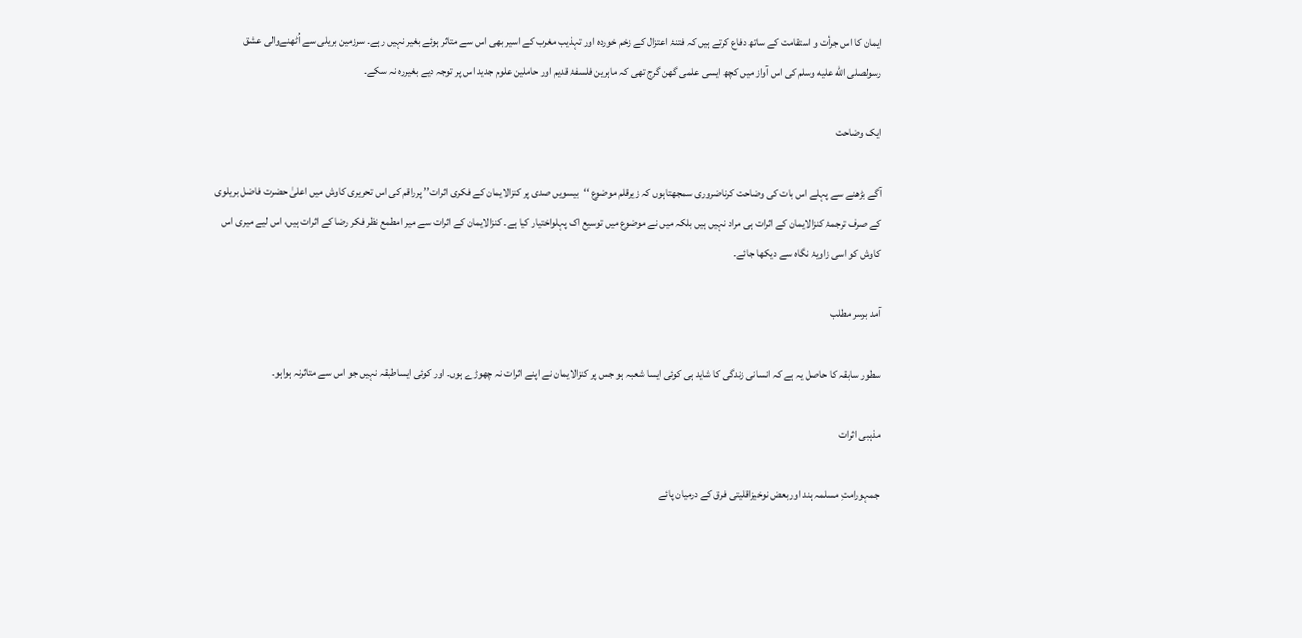ایمان کا اس جرأت و استقامت کے ساتھ دفاع کرتے ہیں کہ فتنۂ اعتزال کے زخم خوردہ اور تہذیب مغرب کے اسیر بھی اس سے متاثر ہوئے بغیر نہیں رہے۔ سرزمین بریلی سے اُٹھنےوالی عشق رسولصلى الله عليه وسلم کی اس آواز میں کچھ ایسی علمی گھن گرج تھی کہ ماہرین فلسفۂ قدیم اور حاملین علوم جدید اس پر توجہ دیے بغیررہ نہ سکے۔

ایک وضاحت

آگے بڑھنے سے پہلے اس بات کی وضاحت کرناضروری سمجھتاہوں کہ زیرقلم موضوع ‘‘بیسویں صدی پر کنزالایمان کے فکری اثرات’’ پرراقم کی اس تحریری کاوش میں اعلیٰ حضرت فاضل بریلوی کے صرف ترجمۂ کنزالایمان کے اثرات ہی مراد نہیں ہیں بلکہ میں نے موضوع میں توسیع اک پہلواختیار کیا ہے۔ کنزالایمان کے اثرات سے میر امطمع نظر فکر رضا کے اثرات ہیں، اس لیے میری اس کاوش کو اسی زاویۂ نگاہ سے دیکھا جائے۔

آمد برسر مطلب

سطور سابقہ کا حاصل یہ ہے کہ انسانی زندگی کا شاید ہی کوئی ایسا شعبہ ہو جس پر کنزالایمان نے اپنے اثرات نہ چھوڑے ہوں۔ اور کوئی ایساطبقہ نہیں جو اس سے متاثرنہ ہواہو۔

مذہبی اثرات

جمہورامتِ مسلمہ ہند اوربعض نوخیزاقلیتی فرق کے درمیان پائے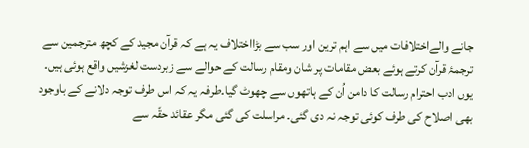جانے والےاختلافات میں سے اہم ترین اور سب سے بڑااختلاف یہ ہے کہ قرآن مجید کے کچھ مترجمین سے ترجمۂ قرآن کرتے ہوئے بعض مقامات پر شان ومقام رسالت کے حوالے سے زبردست لغزشیں واقع ہوئی ہیں۔ یوں ادب احترام رسالت کا دامن اُن کے ہاتھوں سے چھوٹ گیا۔طرفہ یہ کہ اس طرف توجہ دلانے کے باوجود بھی اصلاح کی طرف کوئی توجہ نہ دی گئی۔ مراسلت کی گئی مگر عقائد حقّہ سے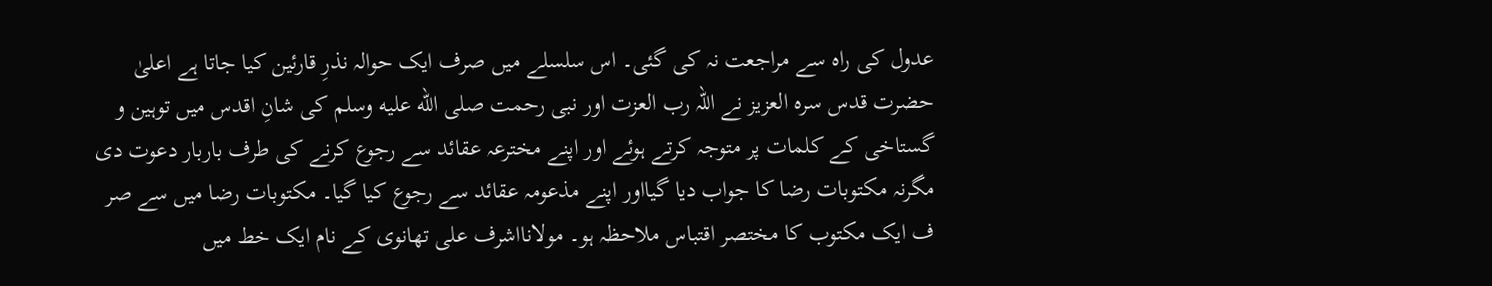عدول کی راہ سے مراجعت نہ کی گئی۔ اس سلسلے میں صرف ایک حوالہ نذرِ قارئین کیا جاتا ہے اعلیٰ حضرت قدس سرہ العزیز نے اللہ رب العزت اور نبی رحمت صلى الله عليه وسلم کی شانِ اقدس میں توہین و گستاخی کے کلمات پر متوجہ کرتے ہوئے اور اپنے مخترعہ عقائد سے رجوع کرنے کی طرف باربار دعوت دی مگرنہ مکتوبات رضا کا جواب دیا گیااور اپنے مذعومہ عقائد سے رجوع کیا گیا۔ مکتوبات رضا میں سے صر ف ایک مکتوب کا مختصر اقتباس ملاحظہ ہو۔ مولانااشرف علی تھانوی کے نام ایک خط میں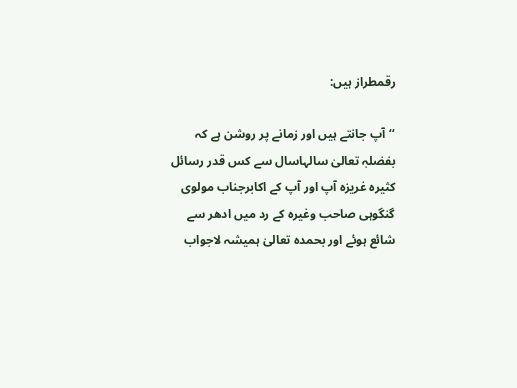رقمطراز ہیں:

‘‘آپ جانتے ہیں اور زمانے پر روشن ہے کہ بفضلہٖ تعالیٰ سالہاسال سے کس قدر رسائل کثیرہ غریزہ آپ اور آپ کے اکابرجناب مولوی گنگوہی صاحب وغیرہ کے رد میں ادھر سے شائع ہوئے اور بحمدہ تعالیٰ ہمیشہ لاجواب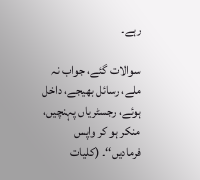رہے۔

سوالات گئے، جواب نہ ملے، رسائل بھیجے، داخل ہوئے، رجسٹریاں پہنچیں، منکر ہو کر واپس فرمادیں‘‘۔ (کلیات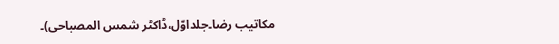مکاتیب رضا۔جلداوّل،ڈاکٹر شمس المصباحی)۔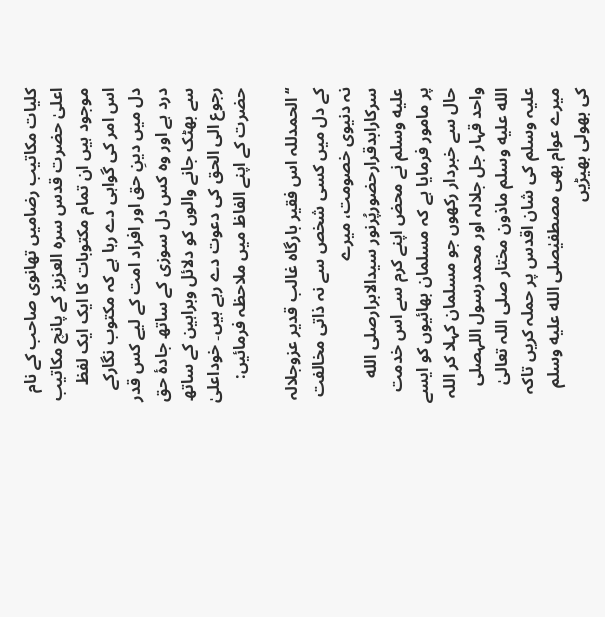کلیات مکاتیب رضامیں تھانوی صاحب کے نام اعلیٰ حضرت قدس سرہ العزیز کے پانچ مکاتیب موجود ہیں ان تمام مکتوبات کا ایک ایک لفظ اس امر کی گواہی دے رہا ہے کہ مکتوب نگارکے دل میں دینِ حق اور افراد امت کے لیے کس قدر درد ہے اور وہ کس دل سوزی کے ساتھ جادۂ حق سے بھٹک جانے والوں کو دلائل وبراہین کے ساتھ رجوع الی الحق کی دعوت دے رہے ہیں۔ خوداعلیٰ حضرت کے اپنے الفاظ میں ملاحظہ فرمائیں:

‘‘الحمدللہ اس فقیر بارگاہ غالب قدیر عزوجلالہ کے دل میں کسی شخص سے نہ ذاتی مخالفت نہ دنیوی خصومت، میرے سرکارابدقرارحضورپُرنور سیدالابرارصلى الله عليه وسلم نے محض اپنے کرم سے اس خدمت پر مامور فرمایا ہے کہ مسلمان بھائیوں کو ایسے حال سے خبردار رکھوں جو مسلمان کہلا کر اللہ واحد قہار جل جلالہ اور محمدرسول اللہصلى الله عليه وسلم ماذون مختار صلی اللہ تعالیٰ علیہ وسلم کی شان اقدس پر حملہ کریں تاکہ میرے عوام بھی مصطفیٰصلى الله عليه وسلم کی بھولی بھیڑیں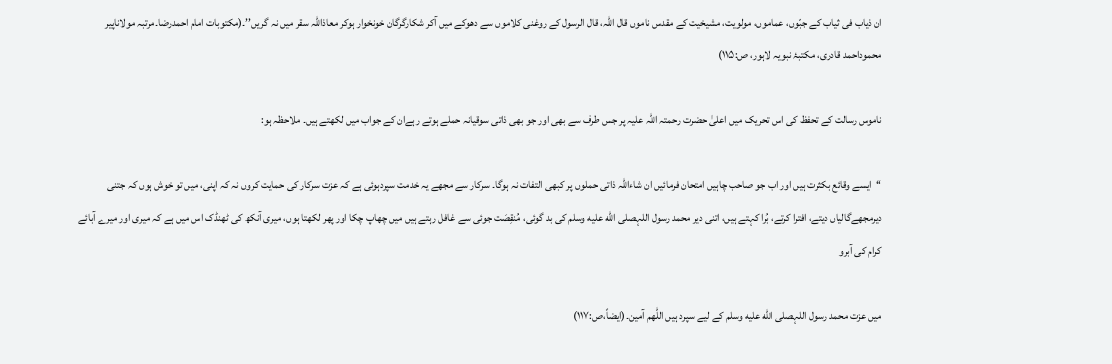ان ذیاب فی ثیاب کے جبّوں، عماموں، مولویت، مشیخیت کے مقدس ناموں قال اللہ، قال الرسول کے روغنی کلاموں سے دھوکے میں آکر شکارگرگان خونخوار ہوکر معاذاللہ سقر میں نہ گریں’’۔(مکتوبات امام احمدرضا۔مرتبہ مولاناپیر محموداحمد قادری، مکتبۂ نبویہ لاہور، ص:۱۱۵)

ناموس رسالت کے تحفظ کی اس تحریک میں اعلیٰ حضرت رحمتہ اللہ علیہ پر جس طرف سے بھی اور جو بھی ذاتی سوقیانہ حملے ہوتے رہےان کے جواب میں لکھتے ہیں۔ ملاحظہ ہو:

‘‘ایسے وقائع بکثرت ہیں اور اب جو صاحب چاہیں امتحان فرمائیں ان شاءاللہ ذاتی حملوں پر کبھی التفات نہ ہوگا۔ سرکار سے مجھے یہ خدمت سپردہوئی ہے کہ عزت سرکار کی حمایت کروں نہ کہ اپنی، میں تو خوش ہوں کہ جتنی دیرمجھےگالیاں دیتے، افترا کرتے، بُرا کہتے ہیں، اتنی دیر محمد رسول اللہصلى الله عليه وسلم کی بد گوئی، مُنقِصَت جوئی سے غافل رہتے ہیں میں چھاپ چکا اور پھر لکھتا ہوں، میری آنکھ کی ٹھنڈک اس میں ہے کہ میری اور میرے آبائے کرام کی آبرو

میں عزت محمد رسول اللہصلى الله عليه وسلم کے لیے سپرد ہیں اللّٰھم آمین۔(ایضاً،ص:۱۱۷)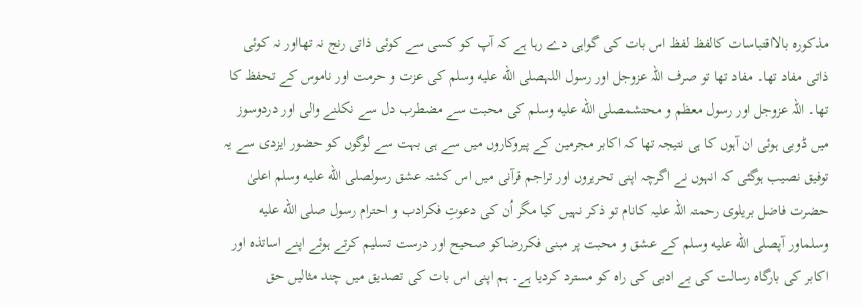مذکورہ بالااقتباسات کالفظ لفظ اس بات کی گواہی دے رہا ہے کہ آپ کو کسی سے کوئی ذاتی رنج نہ تھااور نہ کوئی ذاتی مفاد تھا۔ مفاد تھا تو صرف اللہ عزوجل اور رسول اللہصلى الله عليه وسلم کی عزت و حرمت اور ناموس کے تحفظ کا تھا۔ اللہ عزوجل اور رسول معظم و محتشمصلى الله عليه وسلم کی محبت سے مضطرب دل سے نکلنے والی اور دردوسوز میں ڈوبی ہوئی ان آہوں کا ہی نتیجہ تھا کہ اکابر مجرمین کے پیروکاروں میں سے ہی بہت سے لوگوں کو حضور ایزدی سے یہ توفیق نصیب ہوگئی کہ انہوں نے اگرچہ اپنی تحریروں اور تراجم قرآنی میں اس کشتہ عشق رسولصلى الله عليه وسلم اعلیٰ حضرت فاضل بریلوی رحمتہ اللہ علیہ کانام تو ذکر نہیں کیا مگر اُن کی دعوتِ فکرادب و احترام رسول صلى الله عليه وسلماور آپصلى الله عليه وسلم کے عشق و محبت پر مبنی فکررضاکو صحیح اور درست تسلیم کرتے ہوئے اپنے اساتذہ اور اکابر کی بارگاہ رسالت کی بے ادبی کی راہ کو مسترد کردیا ہے۔ ہم اپنی اس بات کی تصدیق میں چند مثالیں حق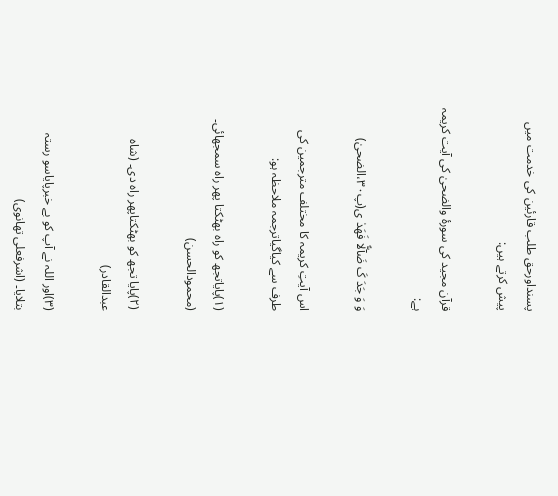پسنداورحق طلب قارئین کی خدمت میں پیش کرتے ہیں:

قرآن مجید کی سورۂ والضحیٰ کی آیت کریمہ ہے:

وَ وَ جَدَ کَ ضَآلًّا فَھَدٰ ی(پ۳۰،الضحیٰ)

اس آیتِ کریمہ کا مختلف مترجمین کی طرف سے کیاگیاترجمہ ملاحظہ ہو:

(۱)پایاتجھ کو راہ بھٹکتا پھر راہ سمجھائی۔ (محمودالحسن)

(۲)پایا تجھ کو بھٹکتاپھر راہ دی۔ (شاہ عبدالقادر)

(۳)اور اللہ نے آپ کو بے خبرپایاسو رستہ بتلایا۔ (اشرفعلی تھانوی)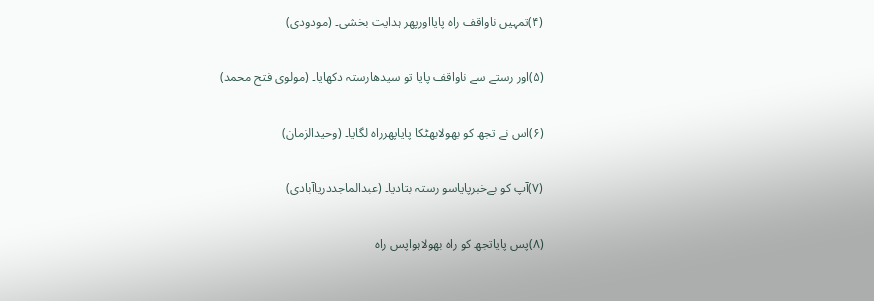(۴)تمہیں ناواقف راہ پایااورپھر ہدایت بخشی۔ (مودودی)

(۵)اور رستے سے ناواقف پایا تو سیدھارستہ دکھایا۔ (مولوی فتح محمد)

(۶)اس نے تجھ کو بھولابھٹکا پایاپھرراہ لگایا۔ (وحیدالزمان)

(۷)آپ کو بےخبرپایاسو رستہ بتادیا۔ (عبدالماجددریاآبادی)

(۸)پس پایاتجھ کو راہ بھولاہواپس راہ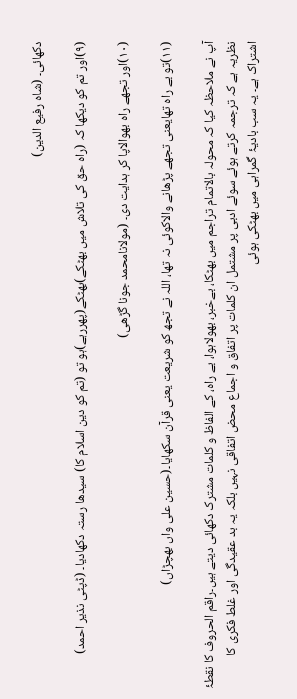دکھائی۔ (شاہ رفیع الدین)

(۹)اور تم کو دیکھا کہ (راہ حق کی تلاش میں بھٹکے)بھٹکے(پھررہے)ہو تو (تم کو دین اسلام کا) سیدھا رستہ دکھادیا۔ (ڈپٹی نذیر احمد)

(۱۰)اور تجھے راہ بھوالاپا کر ہدایت دی۔ (مولانامحمد جونا گڑھی)

(۱۱)تو بے راہ تھایعنی تجھے پڑھانے والاکوئی نہ تھا، اللہ نے تجھ کو شریعت یعنی قرآن سکھایا۔(حسین علی واں بھچڑاں)

آپ نے ملاحظہ کیا کہ محولہ بالاتمام تراجم میں بھٹکا، بےخبر، بھولاہوا، بے راہ، کے الفاظ و کلمات مشترک دکھائی دیتے ہیں۔راقم الحروف کا نقطۂ نظریہ ہے کہ ترجمہ کرتے ہوئے سوئے ادبی پر مشتمل ان کلمات پر اتفاق و اجماع محض اتفاقی نہیں بلکہ یہ بد عقیدگی اور غلط فکری کا اشتراک ہے۔ یہ سب بادیۂ گمراہی میں بھٹکی ہوئی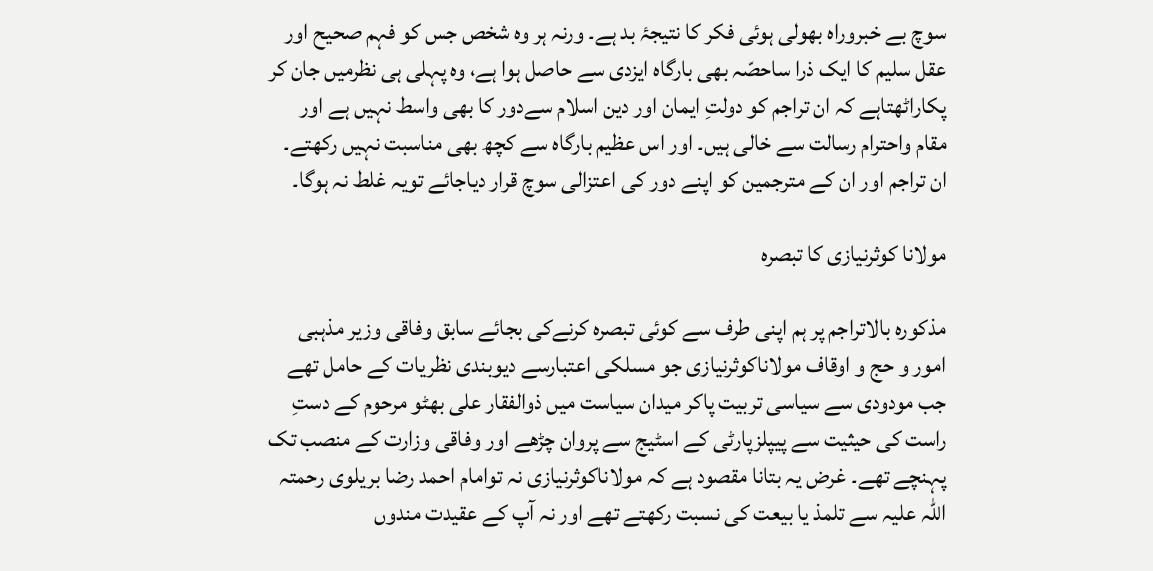سوچ بے خبروراہ بھولی ہوئی فکر کا نتیجۂ بد ہے۔ ورنہ ہر وہ شخص جس کو فہم صحیح اور عقل سلیم کا ایک ذرا ساحصّہ بھی بارگاہ ایزدی سے حاصل ہوا ہے، وہ پہلی ہی نظرمیں جان کر پکاراٹھتاہے کہ ان تراجم کو دولتِ ایمان اور دین اسلام سےدور کا بھی واسط نہیں ہے اور مقام واحترام رسالت سے خالی ہیں۔ اور اس عظیم بارگاہ سے کچھ بھی مناسبت نہیں رکھتے۔ ان تراجم اور ان کے مترجمین کو اپنے دور کی اعتزالی سوچ قرار دیاجائے تویہ غلط نہ ہوگا۔

مولانا کوثرنیازی کا تبصرہ

مذکورہ بالاتراجم پر ہم اپنی طرف سے کوئی تبصرہ کرنےکی بجائے سابق وفاقی وزیر مذہبی امور و حج و اوقاف مولاناکوثرنیازی جو مسلکی اعتبارسے دیوبندی نظریات کے حامل تھے جب مودودی سے سیاسی تربیت پاکر میدان سیاست میں ذوالفقار علی بھٹو مرحوم کے دستِ راست کی حیثیت سے پیپلزپارٹی کے اسٹیج سے پروان چڑھے اور وفاقی وزارت کے منصب تک پہنچے تھے۔ غرض یہ بتانا مقصود ہے کہ مولاناکوثرنیازی نہ توامام احمد رضا بریلوی رحمتہ اللہ علیہ سے تلمذ یا بیعت کی نسبت رکھتے تھے اور نہ آپ کے عقیدت مندوں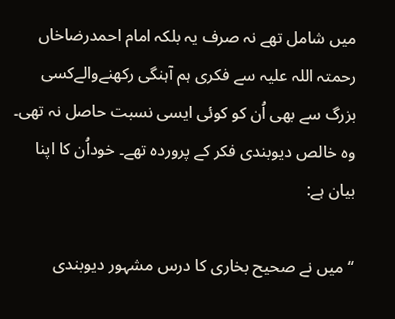میں شامل تھے نہ صرف یہ بلکہ امام احمدرضاخاں رحمتہ اللہ علیہ سے فکری ہم آہنگی رکھنےوالےکسی بزرگ سے بھی اُن کو کوئی ایسی نسبت حاصل نہ تھی۔ وہ خالص دیوبندی فکر کے پروردہ تھے۔ خوداُن کا اپنا بیان ہے:

‘‘میں نے صحیح بخاری کا درس مشہور دیوبندی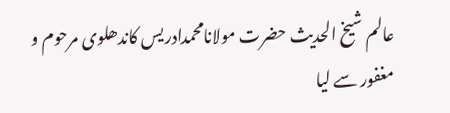عالم شیخ الحدیث حضرت مولانامحمدادریس کاندھلوی مرحوم و مغفور سے لیا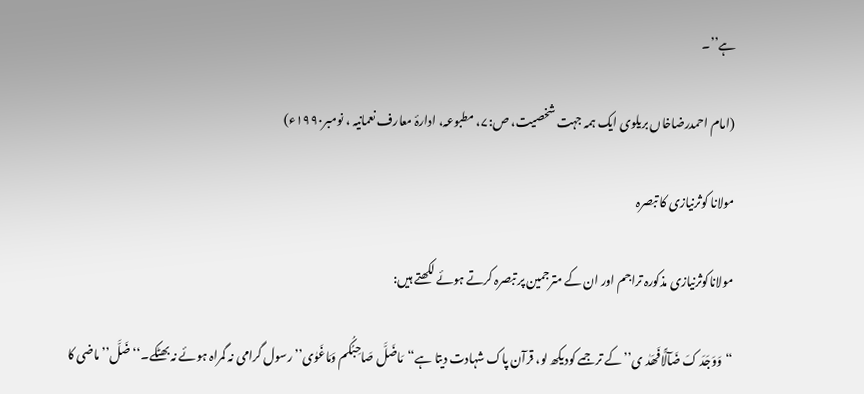ہے’’۔

(امام احمدرضاخاں بریلوی ایک ہمہ جہت شخصیت، ص:۷، مطبوعہ، ادارۂ معارف نعمانیہ ، نومبر۱۹۹۰ء)

مولانا کوثرنیازی کا تبصرہ

مولاناکوثرنیازی مذکورہ تراجم اور ان کے مترجمین پر تبصرہ کرتے ہوئے لکھتے ہیں:

‘‘وَوَجَدَ کَ ضَآلًّافَھَدٰ ی’’کے ترجمے کودیکھ لو، قرآن پاک شہادت دیتا ہے‘‘مَاضَلَّ صَاحِبُکُم وَمَاغَوٰی’’رسول گرامی نہ گمراہ ہوئے نہ بھٹکے۔‘‘ ضَلَّ’’ماضی کا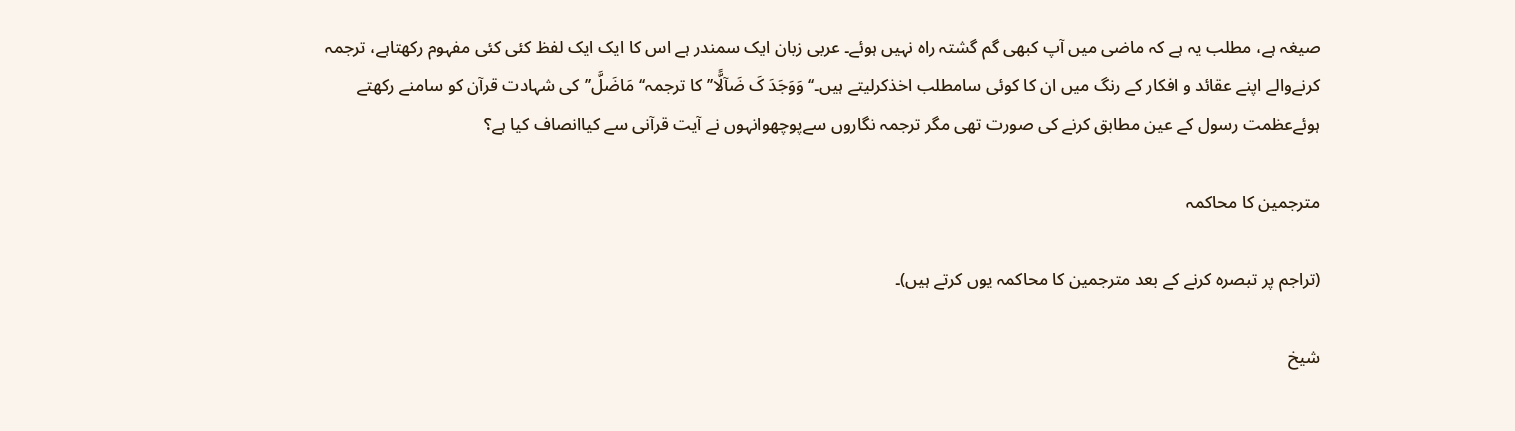صیغہ ہے، مطلب یہ ہے کہ ماضی میں آپ کبھی گم گشتہ راہ نہیں ہوئے۔ عربی زبان ایک سمندر ہے اس کا ایک ایک لفظ کئی کئی مفہوم رکھتاہے، ترجمہ کرنےوالے اپنے عقائد و افکار کے رنگ میں ان کا کوئی سامطلب اخذکرلیتے ہیں۔‘‘ وَوَجَدَ کَ ضَآلًّا’’کا ترجمہ‘‘مَاضَلَّ’’کی شہادت قرآن کو سامنے رکھتے ہوئےعظمت رسول کے عین مطابق کرنے کی صورت تھی مگر ترجمہ نگاروں سےپوچھوانہوں نے آیت قرآنی سے کیاانصاف کیا ہے؟

مترجمین کا محاکمہ

(تراجم پر تبصرہ کرنے کے بعد مترجمین کا محاکمہ یوں کرتے ہیں)۔

شیخ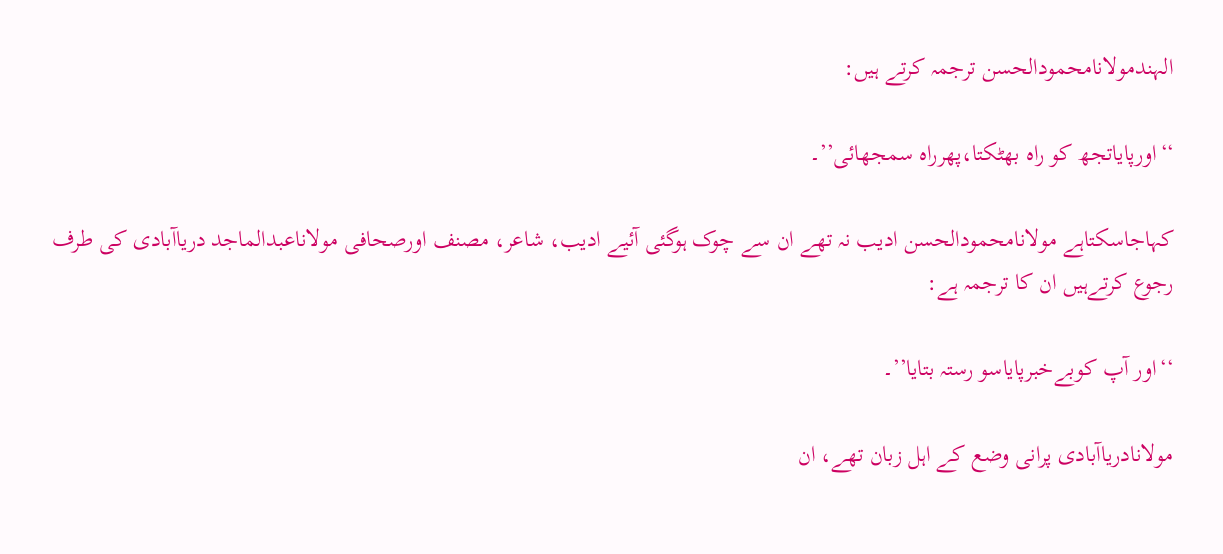الہندمولانامحمودالحسن ترجمہ کرتے ہیں:

‘‘اورپایاتجھ کو راہ بھٹکتا،پھرراہ سمجھائی’’۔

کہاجاسکتاہے مولانامحمودالحسن ادیب نہ تھے ان سے چوک ہوگئی آئیے ادیب، شاعر، مصنف اورصحافی مولاناعبدالماجد دریاآبادی کی طرف رجوع کرتےہیں ان کا ترجمہ ہے:

‘‘اور آپ کوبےخبرپایاسو رستہ بتایا’’۔

مولانادریاآبادی پرانی وضع کے اہل زبان تھے، ان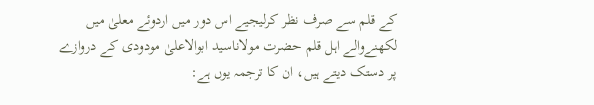کے قلم سے صرف نظر کرلیجیے اس دور میں اردوئے معلیٰ میں لکھنےوالے اہل قلم حضرت مولاناسید ابوالاعلیٰ مودودی کے دروازے پر دستک دیتے ہیں، ان کا ترجمہ یوں ہے: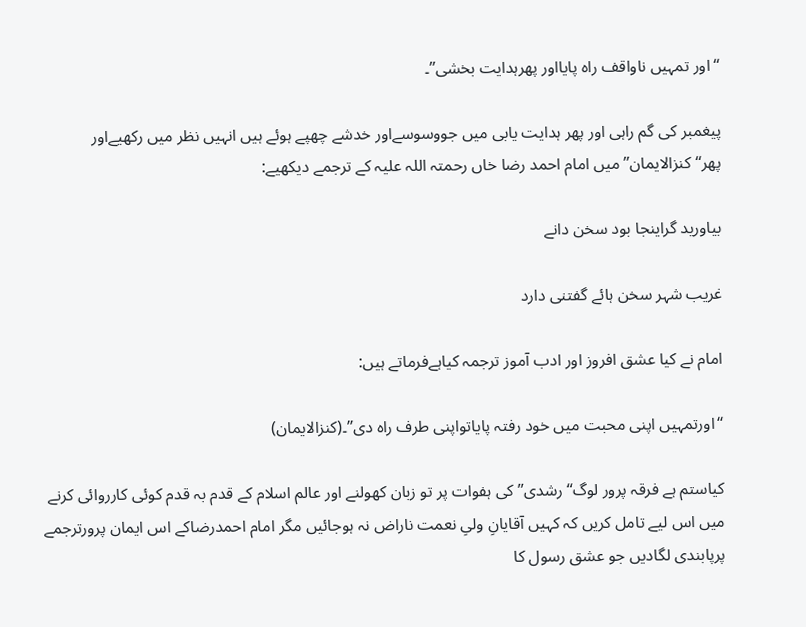‘‘اور تمہیں ناواقف راہ پایااور پھرہدایت بخشی’’۔

پیغمبر کی گم راہی اور پھر ہدایت یابی میں جووسوسےاور خدشے چھپے ہوئے ہیں انہیں نظر میں رکھیےاور پھر‘‘کنزالایمان’’ میں امام احمد رضا خاں رحمتہ اللہ علیہ کے ترجمے دیکھیے:

بیاورید گراینجا بود سخن دانے

غریب شہر سخن ہائے گفتنی دارد

امام نے کیا عشق افروز اور ادب آموز ترجمہ کیاہےفرماتے ہیں:

‘‘اورتمہیں اپنی محبت میں خود رفتہ پایاتواپنی طرف راہ دی’’۔(کنزالایمان)

کیاستم ہے فرقہ پرور لوگ‘‘رشدی’’ کی ہفوات پر تو زبان کھولنے اور عالم اسلام کے قدم بہ قدم کوئی کارروائی کرنے میں اس لیے تامل کریں کہ کہیں آقایانِ ولیِ نعمت ناراض نہ ہوجائیں مگر امام احمدرضاکے اس ایمان پرورترجمے پرپابندی لگادیں جو عشق رسول کا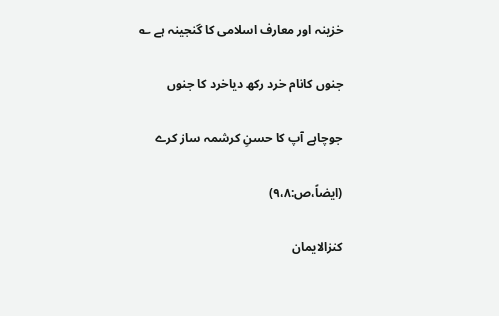خزینہ اور معارف اسلامی کا گنجینہ ہے ؎

جنوں کانام خرد رکھ دیاخرد کا جنوں

جوچاہے آپ کا حسنِ کرشمہ ساز کرے

(ایضاً،ص:۹،۸)

کنزالایمان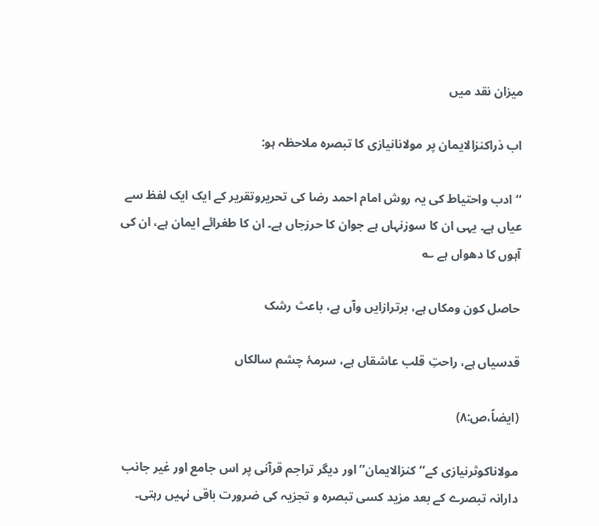میزان نقد میں

اب ذراکنزالایمان پر مولانانیازی کا تبصرہ ملاحظہ ہو:

‘‘ادب واحتیاط کی یہ روش امام احمد رضا کی تحریروتقریر کے ایک ایک لفظ سے عیاں ہے۔ یہی ان کا سوزنہاں ہے جوان کا حرزجاں ہے۔ ان کا طغرائے ایمان ہے، ان کی آہوں کا دھواں ہے ؎

حاصل کون ومکاں ہے، برترازایں وآں ہے، باعث رشک

قدسیاں ہے، راحتِ قلب عاشقاں ہے، سرمۂ چشم سالکاں

(ایضاً،ص:۸)

مولاناکوثرنیازی کے‘‘کنزالایمان’’اور دیگر تراجم قرآنی پر اس جامع اور غیر جانب دارانہ تبصرے کے بعد مزید کسی تبصرہ و تجزیہ کی ضرورت باقی نہیں رہتی۔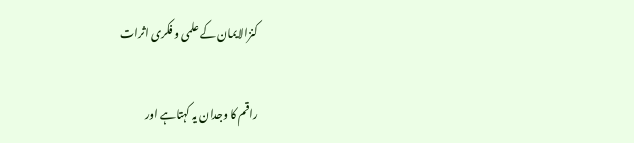کنزالایمان کے علمی و فکری اثرات

راقم کا وجدان یہ کہتاہے اور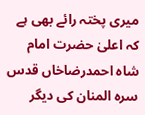میری پختہ رائے بھی ہے کہ اعلیٰ حضرت امام شاہ احمدرضاخاں قدس سرہ المنان کی دیگر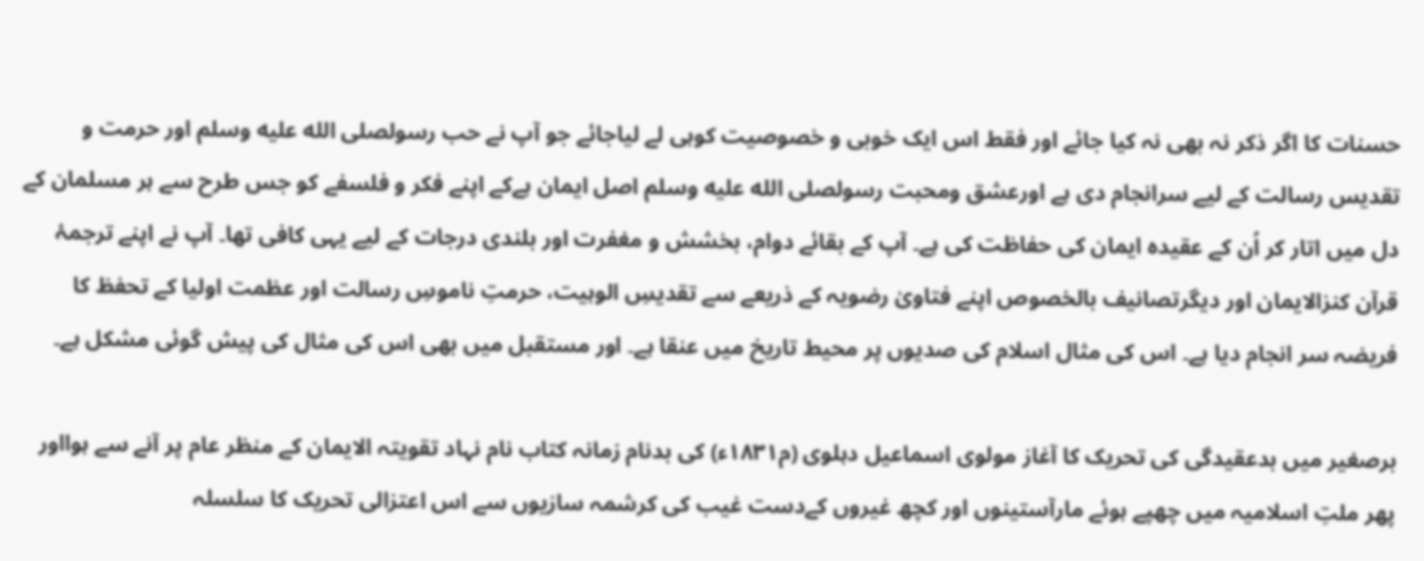حسنات کا اگر ذکر نہ بھی نہ کیا جائے اور فقط اس ایک خوبی و خصوصیت کوہی لے لیاجائے جو آپ نے حب رسولصلى الله عليه وسلم اور حرمت و تقدیس رسالت کے لیے سرانجام دی ہے اورعشق ومحبت رسولصلى الله عليه وسلم اصل ایمان ہےکے اپنے فکر و فلسفے کو جس طرح سے ہر مسلمان کے دل میں اتار کر اُن کے عقیدہ ایمان کی حفاظت کی ہے۔ آپ کے بقائے دوام، بخشش و مغفرت اور بلندی درجات کے لیے یہی کافی تھا۔ آپ نے اپنے ترجمۂ قرآن کنزالایمان اور دیگرتصانیف بالخصوص اپنے فتاویٰ رضویہ کے ذریعے سے تقدیسِ الوہیت، حرمتِ ناموسِ رسالت اور عظمت اولیا کے تحفظ کا فریضہ سر انجام دیا ہے۔ اس کی مثال اسلام کی صدیوں پر محیط تاریخ میں عنقا ہے۔ اور مستقبل میں بھی اس کی مثال کی پیش گوئی مشکل ہے۔

برصغیر میں بدعقیدگی کی تحریک کا آغاز مولوی اسماعیل دہلوی (م۱۸۳۱ء) کی بدنام زمانہ کتاب نام نہاد تقویتہ الایمان کے منظر عام پر آنے سے ہوااور پھر ملتِ اسلامیہ میں چھپے ہوئے مارآستینوں اور کچھ غیروں کےدست غیب کی کرشمہ سازیوں سے اس اعتزالی تحریک کا سلسلہ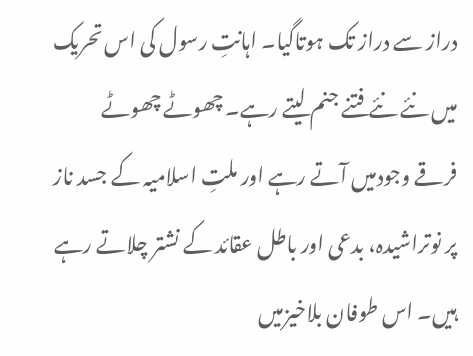دراز سے دراز تک ہوتاگیا۔ اہانتِ رسول کی اس تحریک میں نئے نئے فتنے جنم لیتے رہے۔ چھوٹے چھوٹے فرقے وجودمیں آتے رہے اور ملتِ اسلامیہ کے جسد ناز پر نوتراشیدہ، بدعی اور باطل عقائد کے نشتر چلاتے رہے ہیں۔ اس طوفان بلاخیزمیں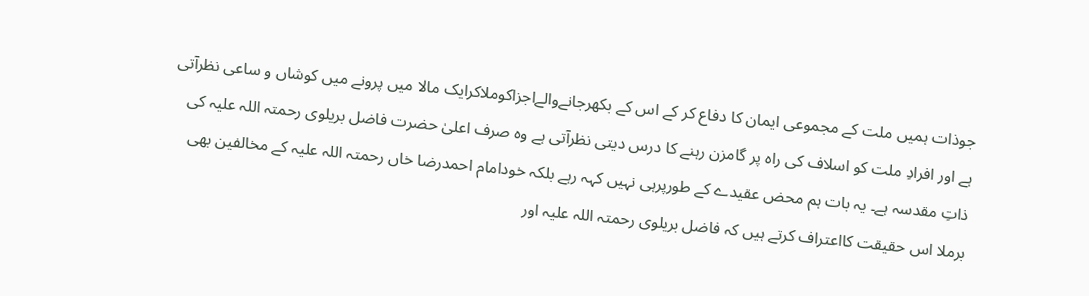جوذات ہمیں ملت کے مجموعی ایمان کا دفاع کر کے اس کے بکھرجانےوالےاجزاکوملاکرایک مالا میں پرونے میں کوشاں و ساعی نظرآتی ہے اور افرادِ ملت کو اسلاف کی راہ پر گامزن رہنے کا درس دیتی نظرآتی ہے وہ صرف اعلیٰ حضرت فاضل بریلوی رحمتہ اللہ علیہ کی ذاتِ مقدسہ ہے۔ یہ بات ہم محض عقیدے کے طورپرہی نہیں کہہ رہے بلکہ خودامام احمدرضا خاں رحمتہ اللہ علیہ کے مخالفین بھی برملا اس حقیقت کااعتراف کرتے ہیں کہ فاضل بریلوی رحمتہ اللہ علیہ اور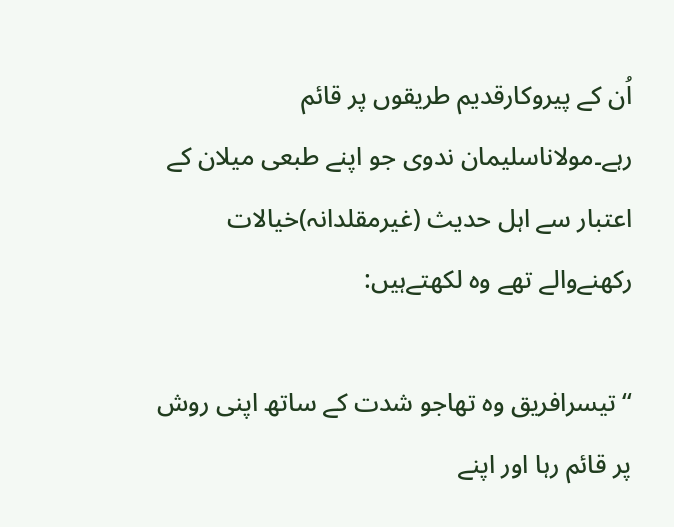اُن کے پیروکارقدیم طریقوں پر قائم رہے۔مولاناسلیمان ندوی جو اپنے طبعی میلان کے اعتبار سے اہل حدیث (غیرمقلدانہ)خیالات رکھنےوالے تھے وہ لکھتےہیں:

‘‘تیسرافریق وہ تھاجو شدت کے ساتھ اپنی روش پر قائم رہا اور اپنے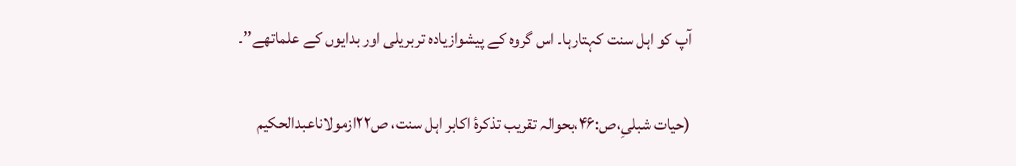آپ کو اہل سنت کہتارہا۔ اس گروہ کے پیشوازیادہ تربریلی اور بدایوں کے علماتھے’’۔

(حیات شبلیِ،ص:۴۶،بحوالہ تقریب تذکرۂ اکابر اہل سنت، ص۲۲ازمولاناعبدالحکیم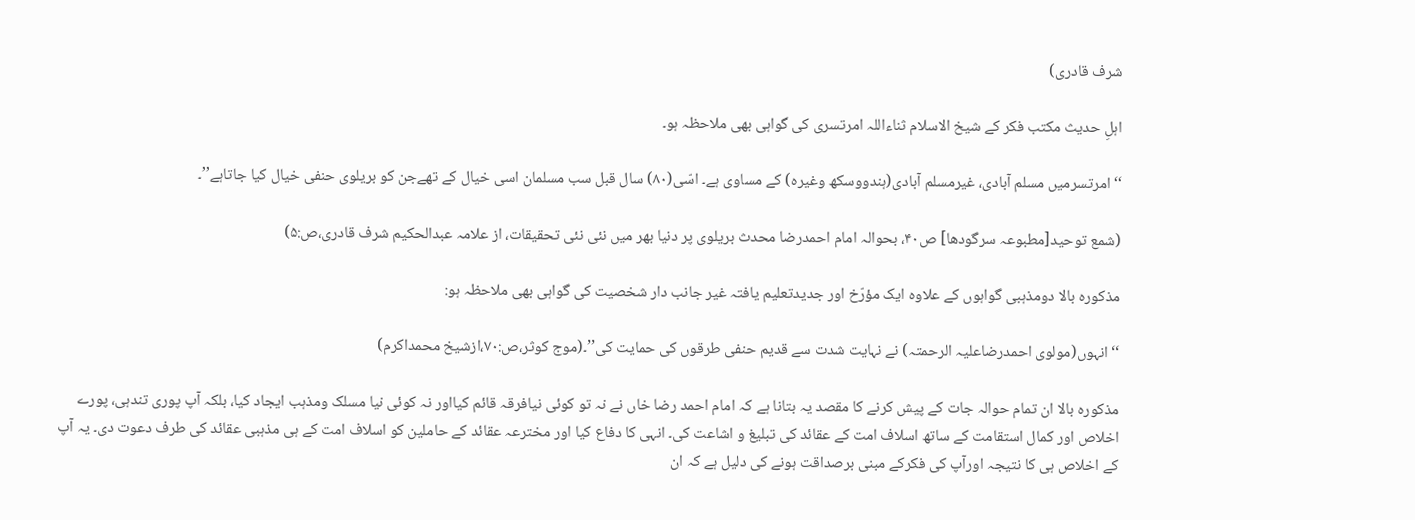شرف قادری)

اہلِ حدیث مکتب فکر کے شیخ الاسلام ثناءاللہ امرتسری کی گواہی بھی ملاحظہ ہو۔

‘‘امرتسرمیں مسلم آبادی، غیرمسلم آبادی(ہندووسکھ وغیرہ) کے مساوی ہے۔ اسّی(۸۰) سال قبل سب مسلمان اسی خیال کے تھےجن کو بریلوی حنفی خیال کیا جاتاہے’’۔

(شمع توحید[مطبوعہ سرگودھا] ص۴۰، بحوالہ امام احمدرضا محدث بریلوی پر دنیا بھر میں نئی نئی تحقیقات، از علامہ عبدالحکیم شرف قادری،ص:۵)

مذکورہ بالا دومذہبی گواہوں کے علاوہ ایک مؤرّخ اور جدیدتعلیم یافتہ غیر جانب دار شخصیت کی گواہی بھی ملاحظہ ہو:

‘‘انہوں(مولوی احمدرضاعلیہ الرحمتہ) نے نہایت شدت سے قدیم حنفی طرقوں کی حمایت کی’’۔(موج کوثر،ص:۷۰،ازشیخ محمداکرم)

مذکورہ بالا ان تمام حوالہ جات کے پیش کرنے کا مقصد یہ بتانا ہے کہ امام احمد رضا خاں نے نہ تو کوئی نیافرقہ قائم کیااور نہ کوئی نیا مسلک ومذہب ایجاد کیا، بلکہ آپ پوری تندہی، پورے اخلاص اور کمال استقامت کے ساتھ اسلاف امت کے عقائد کی تبلیغ و اشاعت کی۔ انہی کا دفاع کیا اور مخترعہ عقائد کے حاملین کو اسلاف امت کے ہی مذہبی عقائد کی طرف دعوت دی۔ یہ آپ کے اخلاص ہی کا نتیجہ اورآپ کی فکرکے مبنی برصداقت ہونے کی دلیل ہے کہ ان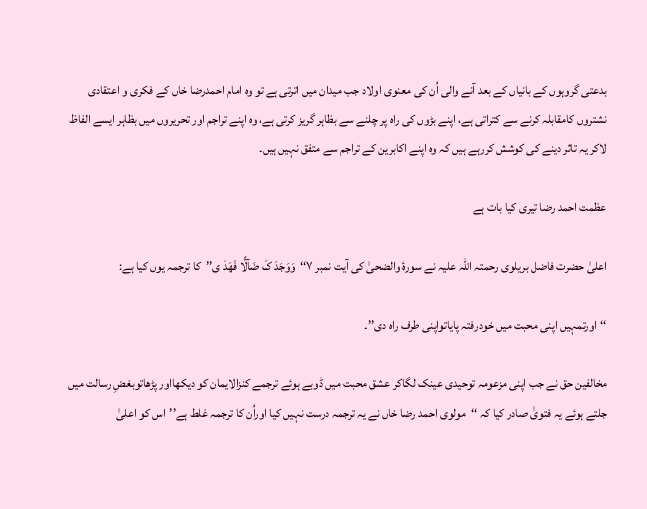بدعتی گروہوں کے بانیاں کے بعد آنے والی اُن کی معنوی اولاد جب میدان میں اترتی ہے تو وہ امام احمدرضا خاں کے فکری و اعتقادی نشتروں کامقابلہ کرنے سے کتراتی ہے، اپنے بڑوں کی راہ پر چلنے سے بظاہر گریز کرتی ہے، وہ اپنے تراجم اور تحریروں میں بظاہر ایسے الفاظ لاکر یہ تاثر دینے کی کوشش کررہے ہیں کہ وہ اپنے اکابرین کے تراجم سے متفق نہیں ہیں۔

عظمت احمد رضا تیری کیا بات ہے

اعلیٰ حضرت فاضل بریلوی رحمتہ اللہ علیہ نے سورۂ والضحیٰ کی آیت نمبر ۷‘‘وَوَجَدَ کَ ضَآلًّا فَھَدٰ ی’’کا ترجمہ یوں کیا ہے:

‘‘اورتمہیں اپنی محبت میں خودرفتہ پایاتواپنی طرف راہ دی’’۔

مخالفین حق نے جب اپنی مزعومہ توحیدی عینک لگاکر عشق محبت میں ڈوبے ہوئے ترجمے کنزالایمان کو دیکھااور پڑھاتوبغضِ رسالت میں جلتے ہوئے یہ فتویٰ صادر کیا کہ ‘‘مولوی احمد رضا خاں نے یہ ترجمہ درست نہیں کیا اوراُن کا ترجمہ غلط ہے’’اس کو اعلیٰ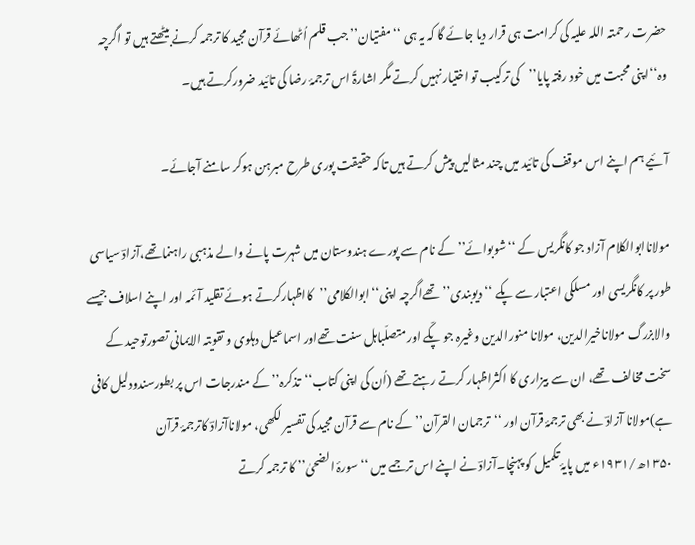حضرت رحمتہ اللہ علیہ کی کرامت ہی قرار دیا جائے گا کہ یہ ہی ‘‘مفتیان’’جب قلم اُٹھائے قرآن مجید کا ترجمہ کرنے بیٹھتے ہیں تو اگرچہ وہ‘‘اپنی محبت میں خود رفتہ پایا’’کی ترکیب تو اختیار نہیں کرتے مگر اشارۃً اس ترجمۂ رضا کی تائید ضرورکرتے ہیں۔

آئیے ہم اپنے اس موقف کی تائید میں چند مثالیں پیش کرتے ہیں تاکہ حقیقت پوری طرح مبرہن ہوکر سامنے آجائے۔

مولاناابوالکلام آزاد جو کانگریس کے ‘‘شوبوائے’’ کے نام سے پورے ہندوستان میں شہرت پانے والے مذہبی راہنماتھے،آزادؔ سیاسی طور پر کانگریسی اور مسلکی اعتبار سے پکے ‘‘دیوبندی’’ تھےاگرچہ اپنی‘‘ابوالکلامی’’کااظہارکرتے ہوئے تقلید آئمہ اور اپنے اسلاف جیسے والابزرگ مولاناخیرالدین، مولانا منورالدین وغیرہ جو پکّے اور متصلّباہل سنت تھےاور اسماعیل دہلوی و تقویتہ الایمانی تصورتوحید کے سخت مخالف تھے، ان سے بیزاری کا اکثراظہار کرتے رہتے تھے (اُن کی اپنی کتاب‘‘تذکرہ’’کے مندرجات اس پر بطورسندودلیل کافی ہے)مولانا آزادؔ نے بھی ترجمۂ قرآن اور ‘‘ترجمان القرآن’’کے نام سے قرآن مجید کی تفسیر لکھی، مولاناآزادؔ کاترجمۂ قرآن ۱۳۵۰ھ/۱۹۳۱ء میں پایۂ تکمیل کو پہنچا۔آزادؔ نے اپنے اس ترجمے میں ‘‘سورۂ الضحیٰ’’ کا ترجمہ کرتے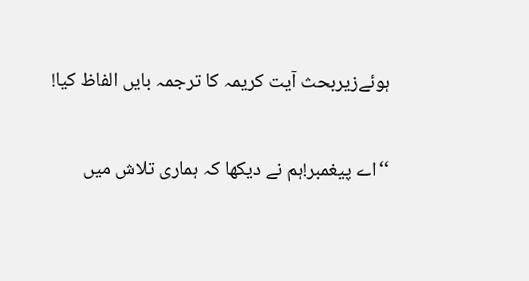ہوئےزیربحث آیت کریمہ کا ترجمہ بایں الفاظ کیا!

‘‘اے پیغمبر!ہم نے دیکھا کہ ہماری تلاش میں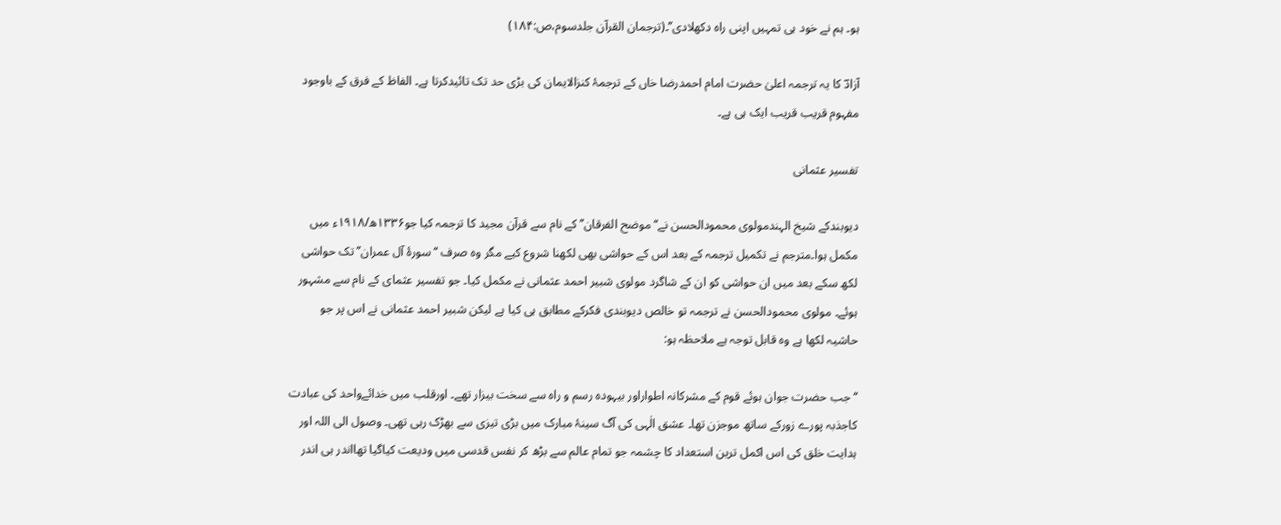ہو۔ ہم نے خود ہی تمہیں اپنی راہ دکھلادی’’۔(ترجمان القرآن جلدسوم،ص:۱۸۴)

آزادؔ کا یہ ترجمہ اعلیٰ حضرت امام احمدرضا خاں کے ترجمۂ کنزالایمان کی بڑی حد تک تائیدکرتا ہے۔ الفاظ کے فرق کے باوجود مفہوم قریب قریب ایک ہی ہے۔

تفسیر عثمانی

دیوبندکے شیخ الہندمولوی محمودالحسن نے‘‘موضح الفرقان’’ کے نام سے قرآن مجید کا ترجمہ کیا جو۱۳۳۶ھ/۱۹۱۸ء میں مکمل ہوا۔مترجم نے تکمیل ترجمہ کے بعد اس کے حواشی بھی لکھنا شروع کیے مگر وہ صرف ‘‘سورۂ آل عمران’’ تک حواشی لکھ سکے بعد میں ان حواشی کو ان کے شاگرد مولوی شبیر احمد عثمانی نے مکمل کیا۔ جو تفسیر عثمای کے نام سے مشہور ہوئے۔ مولوی محمودالحسن نے ترجمہ تو خالص دیوبندی فکرکے مطابق ہی کیا ہے لیکن شبیر احمد عثمانی نے اس پر جو حاشیہ لکھا ہے وہ قابل توجہ ہے ملاحظہ ہو:

‘‘جب حضرت جوان ہوئے قوم کے مشرکانہ اطواراور بیہودہ رسم و راہ سے سخت بیزار تھے۔ اورقلب میں خدائےواحد کی عبادت کاجذبہ پورے زورکے ساتھ موجزن تھا۔ عشق الٰہی کی آگ سینۂ مبارک میں بڑی تیزی سے بھڑک رہی تھی۔ وصول الی اللہ اور ہدایت خلق کی اس اکمل ترین استعداد کا چشمہ جو تمام عالم سے بڑھ کر نفس قدسی میں ودیعت کیاگیا تھااندر ہی اندر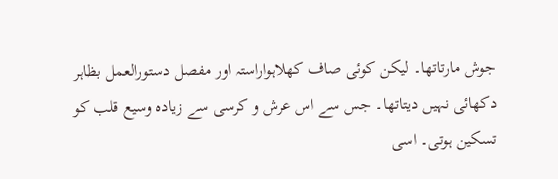جوش مارتاتھا۔ لیکن کوئی صاف کھلاہواراستہ اور مفصل دستورالعمل بظاہر دکھائی نہیں دیتاتھا۔ جس سے اس عرش و کرسی سے زیادہ وسیع قلب کو تسکین ہوتی۔ اسی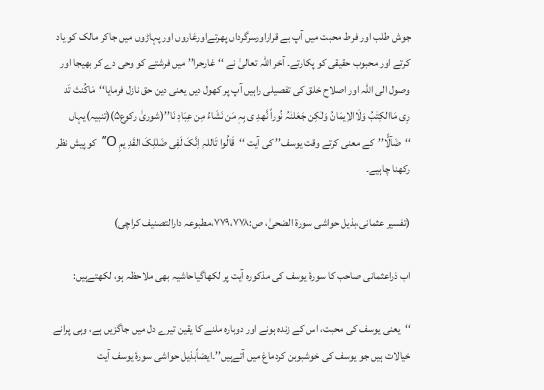جوش طلب اور فرط محبت میں آپ بے قراراورسرگرداں پھرتےاورغاروں اور پہاڑوں میں جاکر مالک کو یاد کرتے اور محبوب حقیقی کو پکارتے۔ آخر اللہ تعالیٰ نے ‘‘غارحرا’’ میں فرشتے کو وحی دے کر بھیجا اور وصول الی اللہ اور اصلاح خلق کی تفصیلی راہیں آپ پر کھول دیں یعنی دین حق نازل فرمایا‘‘مَاکُنتَ تَد رِی مَاالکِتٰبُ وَلَاالاِیمَانُ وَلٰکِن جَعَلنٰہُ نُوراً نَّھدِ ی بِہٖ مَن نَشَاءُ مِن عِبَادِ نَا’’(شوریٰ رکوع۵)(تنبیہ)یہاں ‘‘ضَآلًّا’’کے معنی کرتے وقت یوسف’’ کی آیت ‘‘قَالُوا تَاللہِ اِنَّکَ لَفِی ضَلٰلِکَ القَدِ یمِ O’’کو پیش نظر رکھنا چاہیے۔

(تفسیر عثمانی،بذیل حواشی سورۃ الضحیٰ، ص:۷۷۹،۷۷۸،مطبوعہ دارالتصنیف کراچی)

اب ذراعثمانی صاحب کا سورۂ یوسف کی مذکورہ آیت پر لکھاگیاحاشیہ بھی ملاحظہ ہو، لکھتےہیں:

‘‘یعنی یوسف کی محبت، اس کے زندہ ہونے اور دوبارہ ملنے کا یقین تیرے دل میں جاگزیں ہے، وہی پرانے خیالات ہیں جو یوسف کی خوشبوبن کردماغ میں آتےہیں’’۔ایضاًبذیل حواشی سورۂ یوسف آیت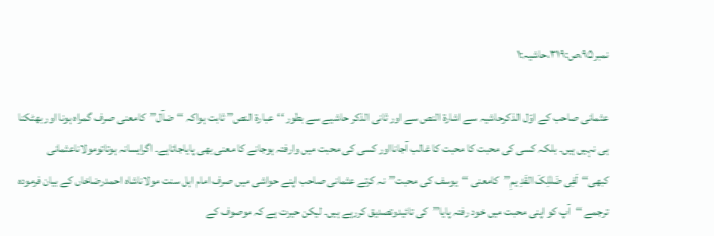نمبر۹۵،ص:۳۱۹،حاشیہ:۱

عثمانی صاحب کے اوّل الذکرحاشیہ سے اشارۃ النص سے اور ثانی الذکر حاشیے سے بطور ‘‘عبارۃ النص’’ ثابت ہواکہ ‘‘ضآل’’کامعنی صرف گمراہ ہونا اور بھٹکنا ہی نہیں ہیں۔ بلکہ کسی کی محبت کا محبت کا غالب آجانااور کسی کی محبت میں وارفتہ ہوجانے کا معنی بھی پایاجاتاہے۔ اگرایسانہ ہوتاتومولاناعثمانی کبھی‘‘لَفِی ضَلٰلِکَ القَدِ یمِ’’کامعنی ‘‘یوسف کی محبت’’نہ کرتے عثمانی صاحب اپنے حواشی میں صرف امام اہل سنت مولاناشاہ احمدرضاخاں کے بیان فرمودہ ترجمے ‘‘آپ کو اپنی محبت میں خود رفتہ پایا’’کی تائیدوتصدیق کررہے ہیں۔ لیکن حیرت ہے کہ موصوف کے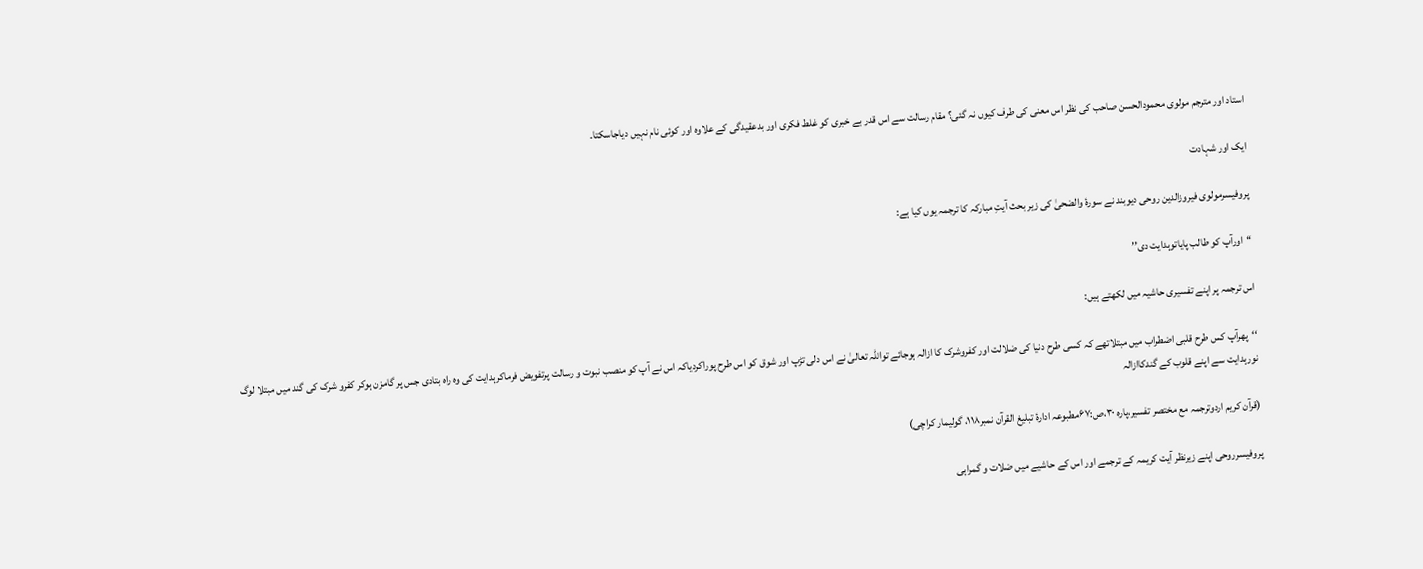استاد اور مترجم مولوی محمودالحسن صاحب کی نظر اس معنی کی طرف کیوں نہ گئی؟ مقام رسالت سے اس قدر بے خبری کو غلط فکری اور بدعقیدگی کے علاوہ اور کوئی نام نہیں دیاجاسکتا۔

ایک اور شہادت

پروفیسرمولوی فیروزالدین روحی دیوبند نے سورۂ والضحیٰ کی زیر بحث آیتِ مبارکہ کا ترجمہ یوں کیا ہے:

‘‘اورآپ کو طالب پایاتوہدایت دی’’

اس ترجمہ پر اپنے تفسیری حاشیہ میں لکھتے ہیں:

‘‘پھرآپ کس طرح قلبی اضطراب میں مبتلاتھے کہ کسی طرح دنیا کی ضلالت اور کفروشرک کا ازالہ ہوجائے تواللہ تعالیٰ نے اس دلی تڑپ اور شوق کو اس طرح پوراکردیاکہ اس نے آپ کو منصب نبوت و رسالت پرتفویض فرماکرہدایت کی وہ راہ بتادی جس پر گامزن ہوکر کفرو شرک کی گند میں مبتلا لوگ نورہدایت سے اپنے قلوب کے گندکاازالہ

(قرآن کریم اردوترجمہ مع مختصر تفسیر،پارہ ۳۰،ص:۶۷مطبوعہ ادارۂ تبلیغ القرآن نمبر۱۱۸، گولیمار کراچی)

پروفیسرروحی اپنے زیرنظر آیت کریمہ کے ترجمے اور اس کے حاشیے میں ضلات و گمراہی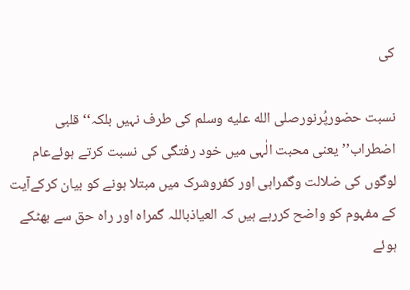کی

نسبت حضورپُرنورصلى الله عليه وسلم کی طرف نہیں بلکہ‘‘قلبی اضطراب’’ یعنی محبت الٰہی میں خود رفتگی کی نسبت کرتے ہوئےعام لوگوں کی ضلالت وگمراہی اور کفروشرک میں مبتلا ہونے کو بیان کرکےآیت کے مفہوم کو واضح کررہے ہیں کہ العیاذباللہ گمراہ اور راہ حق سے بھٹکے ہوئے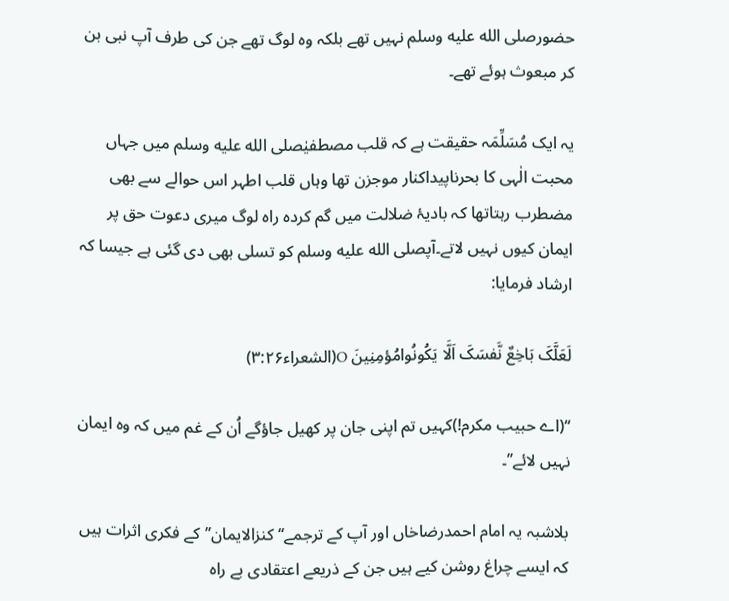حضورصلى الله عليه وسلم نہیں تھے بلکہ وہ لوگ تھے جن کی طرف آپ نبی بن کر مبعوث ہوئے تھے۔

یہ ایک مُسَلِّمَہ حقیقت ہے کہ قلب مصطفیٰصلى الله عليه وسلم میں جہاں محبت الٰہی کا بحرناپیداکنار موجزن تھا وہاں قلب اطہر اس حوالے سے بھی مضطرب رہتاتھا کہ بادیۂ ضلالت میں گم کردہ راہ لوگ میری دعوت حق پر ایمان کیوں نہیں لاتے۔آپصلى الله عليه وسلم کو تسلی بھی دی گئی ہے جیسا کہ ارشاد فرمایا:

لَعَلَّکَ بَاخِعٌ نَّفسَکَ اَلَّا یَکُونُوامُؤمِنِینَ O(الشعراء۳:۲۶)

‘‘(اے حبیب مکرم!)کہیں تم اپنی جان پر کھیل جاؤگے اُن کے غم میں کہ وہ ایمان نہیں لائے’’۔

بلاشبہ یہ امام احمدرضاخاں اور آپ کے ترجمے‘‘کنزالایمان’’کے فکری اثرات ہیں کہ ایسے چراغ روشن کیے ہیں جن کے ذریعے اعتقادی بے راہ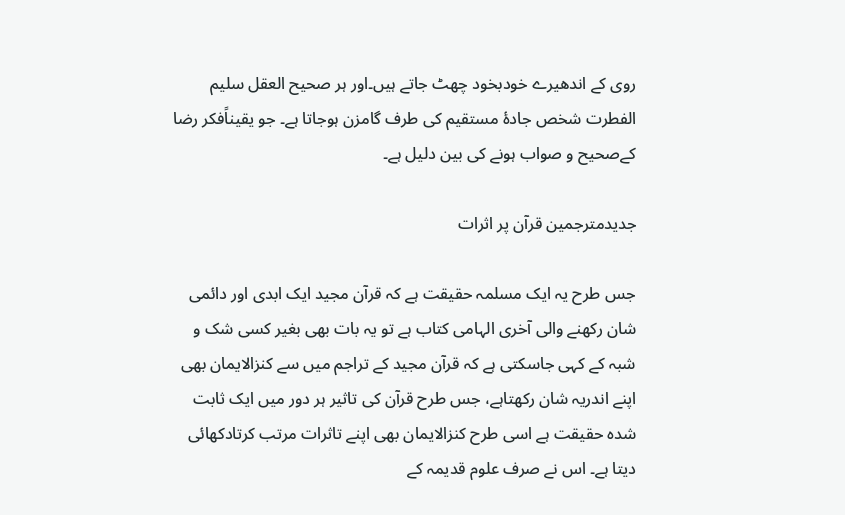روی کے اندھیرے خودبخود چھٹ جاتے ہیں۔اور ہر صحیح العقل سلیم الفطرت شخص جادۂ مستقیم کی طرف گامزن ہوجاتا ہے۔ جو یقیناًفکر رضا کےصحیح و صواب ہونے کی بین دلیل ہے۔

جدیدمترجمین قرآن پر اثرات

جس طرح یہ ایک مسلمہ حقیقت ہے کہ قرآن مجید ایک ابدی اور دائمی شان رکھنے والی آخری الہامی کتاب ہے تو یہ بات بھی بغیر کسی شک و شبہ کے کہی جاسکتی ہے کہ قرآن مجید کے تراجم میں سے کنزالایمان بھی اپنے اندریہ شان رکھتاہے، جس طرح قرآن کی تاثیر ہر دور میں ایک ثابت شدہ حقیقت ہے اسی طرح کنزالایمان بھی اپنے تاثرات مرتب کرتادکھائی دیتا ہے۔ اس نے صرف علوم قدیمہ کے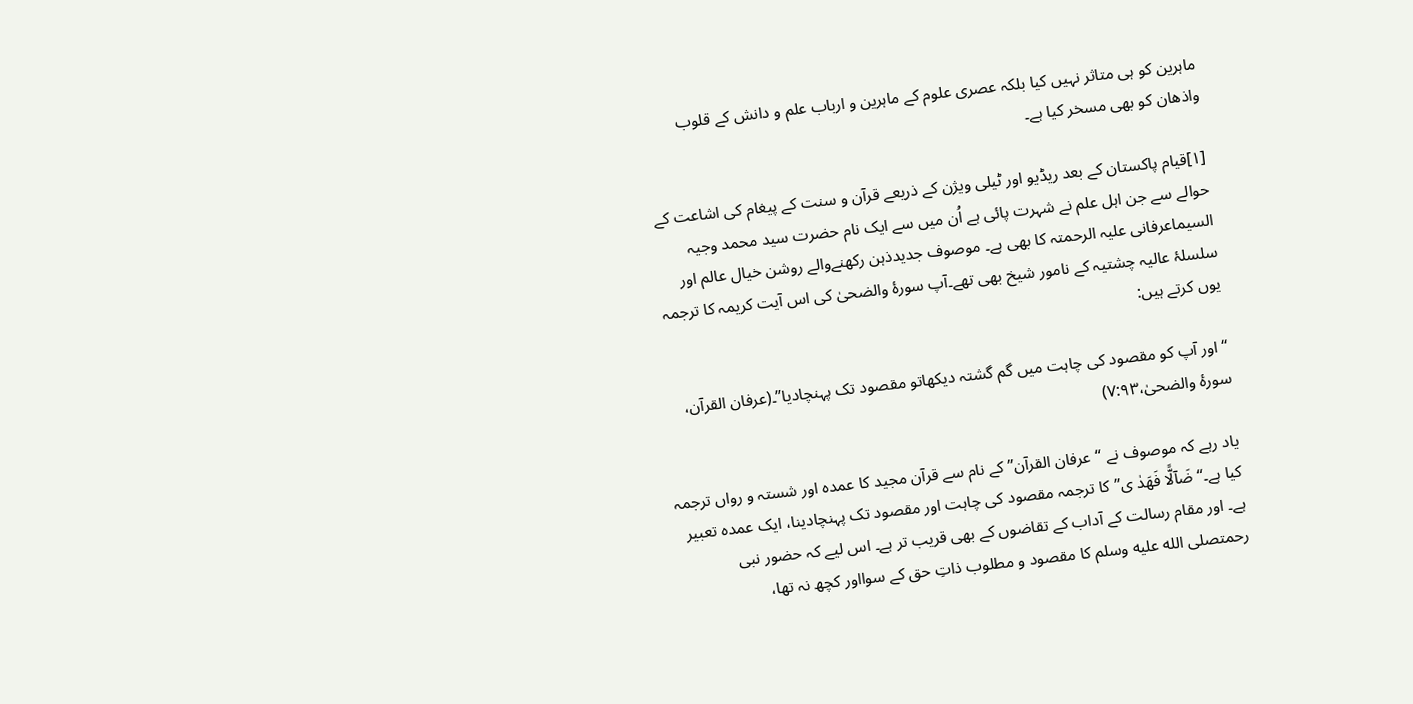ماہرین کو ہی متاثر نہیں کیا بلکہ عصری علوم کے ماہرین و ارباب علم و دانش کے قلوب واذھان کو بھی مسخر کیا ہے۔

[۱]قیام پاکستان کے بعد ریڈیو اور ٹیلی ویژن کے ذریعے قرآن و سنت کے پیغام کی اشاعت کے حوالے سے جن اہل علم نے شہرت پائی ہے اُن میں سے ایک نام حضرت سید محمد وجیہ السیماعرفانی علیہ الرحمتہ کا بھی ہے۔ موصوف جدیدذہن رکھنےوالے روشن خیال عالم اور سلسلۂ عالیہ چشتیہ کے نامور شیخ بھی تھے۔آپ سورۂ والضحیٰ کی اس آیت کریمہ کا ترجمہ یوں کرتے ہیں:

‘‘اور آپ کو مقصود کی چاہت میں گم گشتہ دیکھاتو مقصود تک پہنچادیا’’۔(عرفان القرآن، سورۂ والضحیٰ،۷:۹۳)

یاد رہے کہ موصوف نے ‘‘عرفان القرآن’’ کے نام سے قرآن مجید کا عمدہ اور شستہ و رواں ترجمہ کیا ہے۔‘‘ ضَآلًّا فَھَدٰ ی’’کا ترجمہ مقصود کی چاہت اور مقصود تک پہنچادینا، ایک عمدہ تعبیر ہے۔ اور مقام رسالت کے آداب کے تقاضوں کے بھی قریب تر ہے۔ اس لیے کہ حضور نبی رحمتصلى الله عليه وسلم کا مقصود و مطلوب ذاتِ حق کے سوااور کچھ نہ تھا،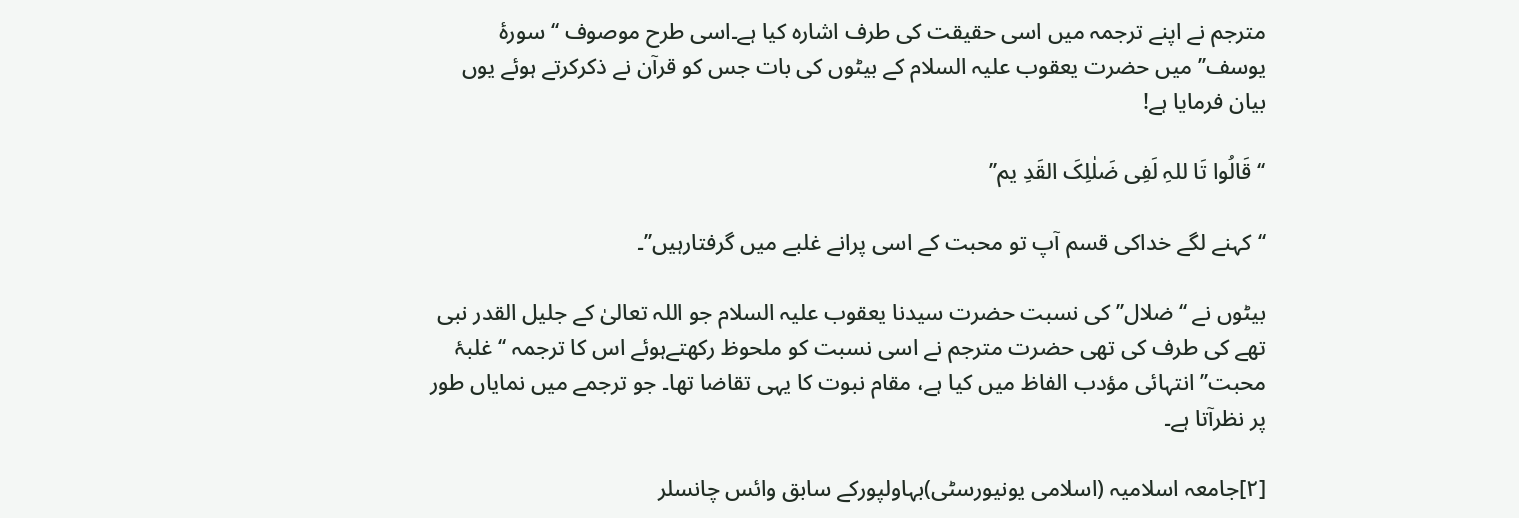مترجم نے اپنے ترجمہ میں اسی حقیقت کی طرف اشارہ کیا ہے۔اسی طرح موصوف ‘‘سورۂ یوسف’’ میں حضرت یعقوب علیہ السلام کے بیٹوں کی بات جس کو قرآن نے ذکرکرتے ہوئے یوں بیان فرمایا ہے!

‘‘قَالُوا تَا للہِ لَفِی ضَلٰلِکَ القَدِ یم’’

‘‘کہنے لگے خداکی قسم آپ تو محبت کے اسی پرانے غلبے میں گرفتارہیں’’۔

بیٹوں نے ‘‘ضلال’’ کی نسبت حضرت سیدنا یعقوب علیہ السلام جو اللہ تعالیٰ کے جلیل القدر نبی تھے کی طرف کی تھی حضرت مترجم نے اسی نسبت کو ملحوظ رکھتےہوئے اس کا ترجمہ ‘‘غلبۂ محبت’’ انتہائی مؤدب الفاظ میں کیا ہے، مقام نبوت کا یہی تقاضا تھا۔ جو ترجمے میں نمایاں طور پر نظرآتا ہے۔

[۲]جامعہ اسلامیہ (اسلامی یونیورسٹی)بہاولپورکے سابق وائس چانسلر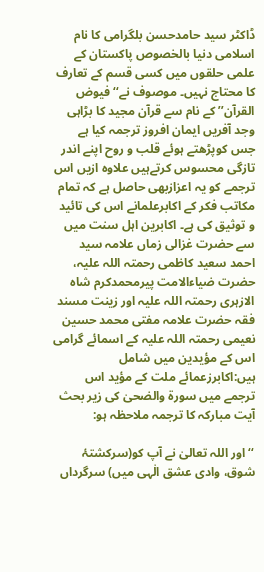ڈاکٹر سید حامدحسن بلگرامی کا نام اسلامی دنیا بالخصوص پاکستان کے علمی حلقوں میں کسی قسم کے تعارف کا محتاج نہیں۔ موصوف نے‘‘فیوض القرآن’’ کے نام سے قرآن مجید کا بڑاہی وجد آفریں ایمان افروز ترجمہ کیا ہے جس کوپڑھتے ہوئے قلب و روح اپنے اندر تازگی محسوس کرتےہیں علاوہ ازیں اس ترجمے کو یہ اعزازبھی حاصل ہے کہ تمام مکاتب فکر کے اکابرعلمانے اس کی تائید و توثیق کی ہے۔ اکابرین اہل سنت میں سے حضرت غزالی زماں علامہ سید احمد سعید کاظمی رحمتہ اللہ علیہ، حضرت ضیاءالامت پیرمحمدکرم شاہ الازہری رحمتہ اللہ علیہ اور زینت مسند فقہ حضرت علامہ مفتی محمد حسین نعیمی رحمتہ اللہ علیہ کے اسمائے گرامی اس کے مؤیدین میں شامل ہیں:اکابرزعمائے ملت کے مؤید اس ترجمے میں سورۃ والضحیٰ کی زیر بحث آیت مبارکہ کا ترجمہ ملاحظہ ہو:

‘‘اور اللہ تعالیٰ نے آپ کو(سرکشتۂ شوق، وادی عشق الٰہی میں) سرگرداں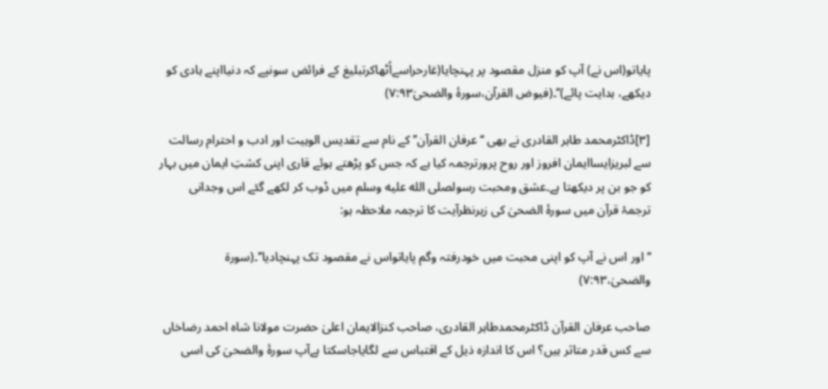پایاتو(اس نے) آپ کو منزل مقصود پر پہنچایا(غارحراسےاُٹھاکرتبلیغ کے فرائض سونپے کہ دنیااپنے ہادی کو دیکھے، ہدایت پائے)’’۔(فیوض القرآن،سورۂ والضحیٰ۷:۹۳)

[۳]ڈاکٹرمحمد طاہر القادری نے بھی ‘‘عرفان القرآن’’ کے نام سے تقدیس الوہیت اور ادب و احترام رسالت سے لبریزایساایمان افروز اور روح پرورترجمہ کیا ہے کہ جس کو پڑھتے ہوئے قاری اپنی کشتِ ایمان میں بہار کو جو بن پر دیکھتا ہے۔عشق ومحبت رسولصلى الله عليه وسلم میں ڈوب کر لکھے گئے اس وجدانی ترجمۂ قرآن میں سورۂ الضحیٰ کی زیرنظرآیت کا ترجمہ ملاحظہ ہو:

‘‘اور اس نے آپ کو اپنی محبت میں خودرفتہ وگم پایاتواس نے مقصود تک پہنچادیا’’۔(سورۃ والضحیٰ،۷:۹۳)

صاحب عرفان القرآن ڈاکٹرمحمدطاہر القادری، صاحب کنزالایمان اعلیٰ حضرت مولانا شاہ احمد رضاخاں سے کس قدر متاثر ہیں؟ اس کا اندازہ ذیل کے اقتباس سے لگایاجاسکتا ہےآپ سورۂ والضحیٰ کی اسی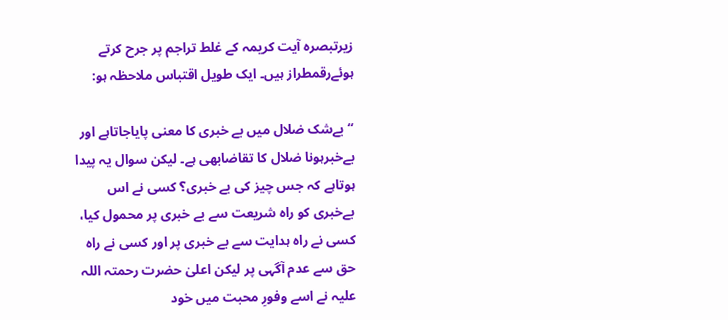زیرتبصرہ آیت کریمہ کے غلط تراجم پر جرح کرتے ہوئےرقمطراز ہیں۔ ایک طویل اقتباس ملاحظہ ہو:

‘‘بےشک ضلال میں بے خبری کا معنی پایاجاتاہے اور بےخبرہونا ضلال کا تقاضابھی ہے۔ لیکن سوال یہ پیدا ہوتاہے کہ جس چیز کی بے خبری؟ کسی نے اس بےخبری کو راہ شریعت سے بے خبری پر محمول کیا، کسی نے راہ ہدایت سے بے خبری پر اور کسی نے راہ حق سے عدم آگہی پر لیکن اعلیٰ حضرت رحمتہ اللہ علیہ نے اسے وفورِ محبت میں خود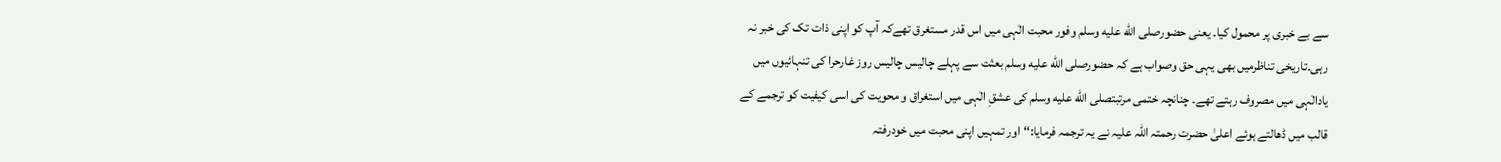سے بے خبری پر محمول کیا۔ یعنی حضورصلى الله عليه وسلم وفور محبت الٰہی میں اس قدر مستغرق تھےکہ آپ کو اپنی ذات تک کی خبر نہ رہی۔تاریخی تناظرمیں بھی یہی حق وصواب ہے کہ حضورصلى الله عليه وسلم بعثت سے پہلے چالیس چالیس روز غارحرا کی تنہائیوں میں یادالٰہی میں مصروف رہتے تھے۔ چنانچہ ختمی مرتبتصلى الله عليه وسلم کی عشقِ الٰہی میں استغراق و محویت کی اسی کیفیت کو ترجمے کے قالب میں ڈھالتے ہوئے اعلیٰ حضرت رحمتہ اللہ علیہ نے یہ ترجمہ فرمایا:‘‘اور تمہیں اپنی محبت میں خودرفتہ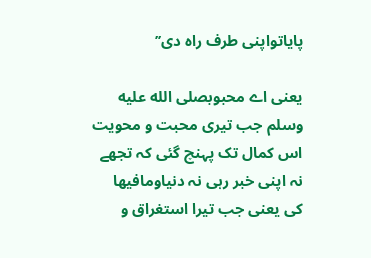پایاتواپنی طرف راہ دی’’

یعنی اے محبوبصلى الله عليه وسلم جب تیری محبت و محویت اس کمال تک پہنچ گئی کہ تجھے نہ اپنی خبر رہی نہ دنیاومافیھا کی یعنی جب تیرا استغراق و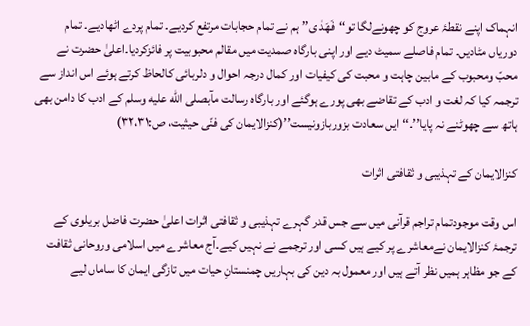انہماک اپنے نقطۂ عروج کو چھونےلگا تو‘‘فَھَدٰ ی’’ ہم نے تمام حجابات مرتفع کردیے۔ تمام پردے اٹھادیے۔ تمام دوریاں مٹادیں۔ تمام فاصلے سمیٹ دیے اور اپنی بارگاہ صمدیت میں مقالم محبوبیت پر فائزکردیا۔اعلیٰ حضرت نے محبّ ومحبوب کے مابین چاہت و محبت کی کیفیات اور کمال درجہ احوال و دلربائی کالحاظ کرتے ہوئے اس انداز سے ترجمہ کیا کہ لغت و ادب کے تقاضے بھی پورے ہوگئے اور بارگاہ رسالت مآبصلى الله عليه وسلم کے ادب کا دامن بھی ہاتھ سے چھوٹنے نہ پایا’’۔‘‘ایں سعادت بزوربازونیست’’(کنزالایمان کی فنّی حیثیت، ص:۳۲،۳۱)

کنزالایمان کے تہذیبی و ثقافتی اثرات

اس وقت موجودتمام تراجم قرآنی میں سے جس قدر گہرے تہذیبی و ثقافتی اثرات اعلیٰ حضرت فاضل بریلوی کے ترجمۂ کنزالایمان نےمعاشرے پر کیے ہیں کسی اور ترجمے نے نہیں کیے۔آج معاشرے میں اسلامی وروحانی ثقافت کے جو مظاہر ہمیں نظر آتے ہیں اور معمول بہ دین کی بہاریں چمنستانِ حیات میں تازگی ایمان کا ساماں لیے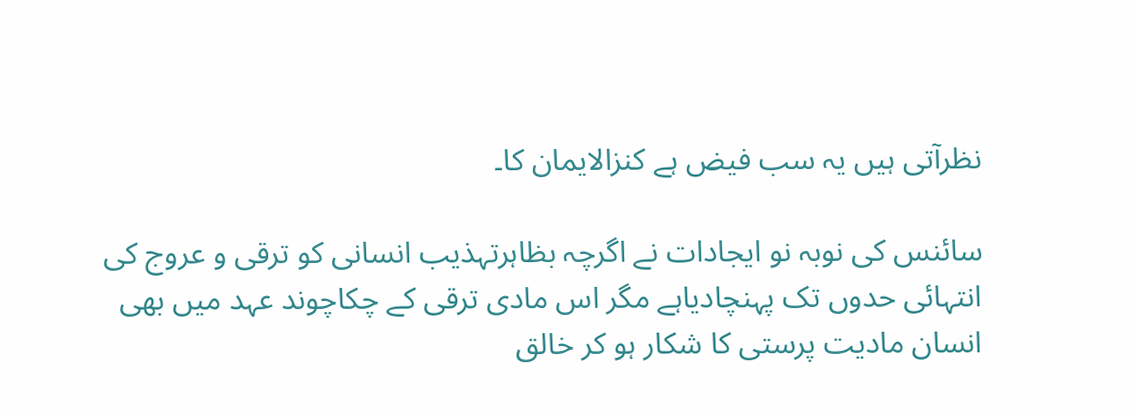نظرآتی ہیں یہ سب فیض ہے کنزالایمان کا۔

سائنس کی نوبہ نو ایجادات نے اگرچہ بظاہرتہذیب انسانی کو ترقی و عروج کی انتہائی حدوں تک پہنچادیاہے مگر اس مادی ترقی کے چکاچوند عہد میں بھی انسان مادیت پرستی کا شکار ہو کر خالق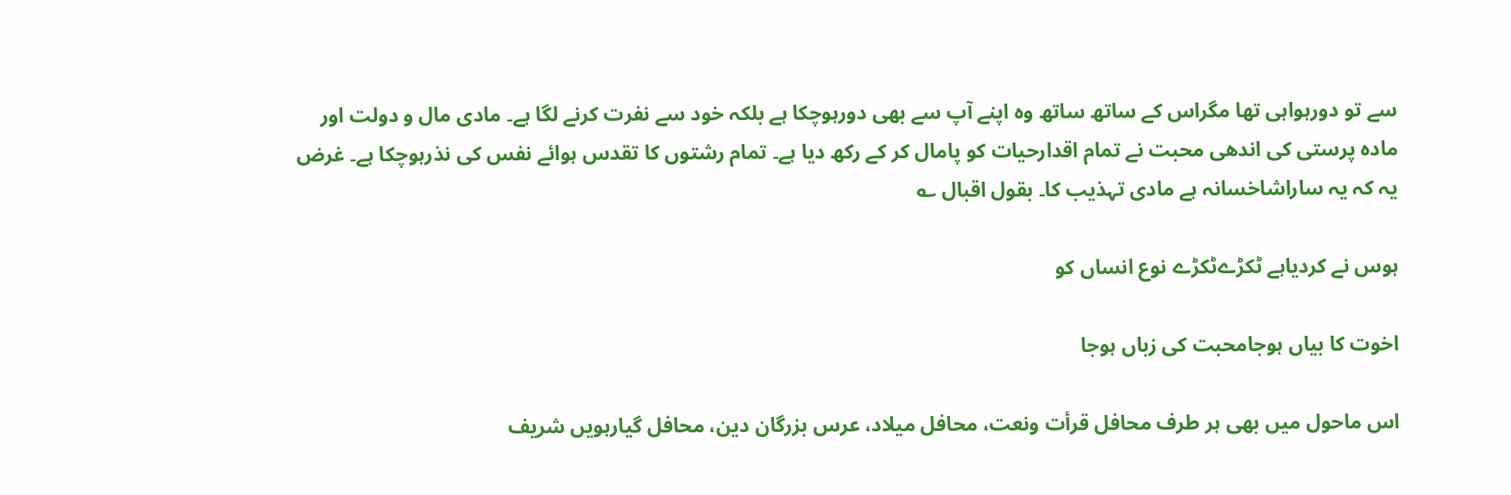سے تو دورہواہی تھا مگراس کے ساتھ ساتھ وہ اپنے آپ سے بھی دورہوچکا ہے بلکہ خود سے نفرت کرنے لگا ہے۔ مادی مال و دولت اور مادہ پرستی کی اندھی محبت نے تمام اقدارحیات کو پامال کر کے رکھ دیا ہے۔ تمام رشتوں کا تقدس ہوائے نفس کی نذرہوچکا ہے۔ غرض یہ کہ یہ ساراشاخسانہ ہے مادی تہذیب کا۔ بقول اقبال ؎

ہوس نے کردیاہے ٹکڑےٹکڑے نوع انساں کو

اخوت کا بیاں ہوجامحبت کی زباں ہوجا

اس ماحول میں بھی ہر طرف محافل قرأت ونعت، محافل میلاد، عرس بزرگان دین، محافل گیارہویں شریف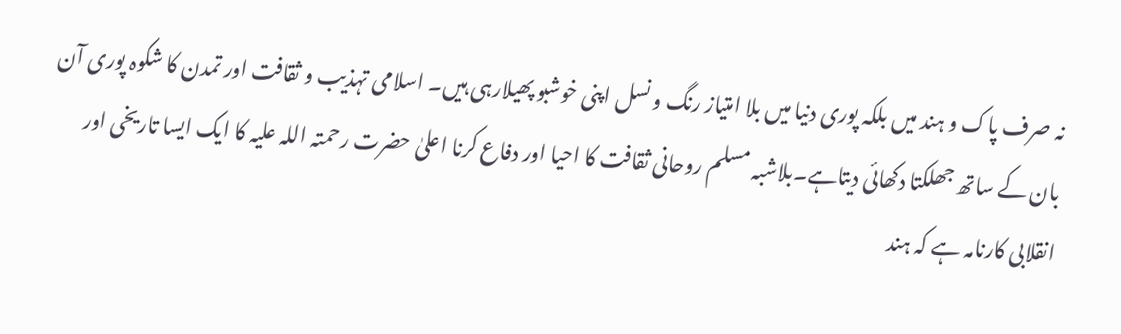نہ صرف پاک و ہند میں بلکہ پوری دنیا میں بلا امتیاز رنگ و نسل اپنی خوشبو پھیلارہی ہیں۔ اسلامی تہذیب و ثقافت اور تمدن کا شکوہ پوری آن بان کے ساتھ جھلکتا دکھائی دیتاہے۔بلاشبہ مسلم روحانی ثقافت کا احیا اور دفاع کرنا اعلیٰ حضرت رحمتہ اللہ علیہ کا ایک ایسا تاریخی اور انقلابی کارنامہ ہے کہ ہند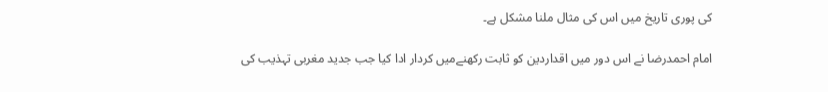کی پوری تاریخ میں اس کی مثال ملنا مشکل ہے۔

امام احمدرضا نے اس دور میں اقداردین کو ثابت رکھنےمیں کردار ادا کیا جب جدید مغربی تہذیب کی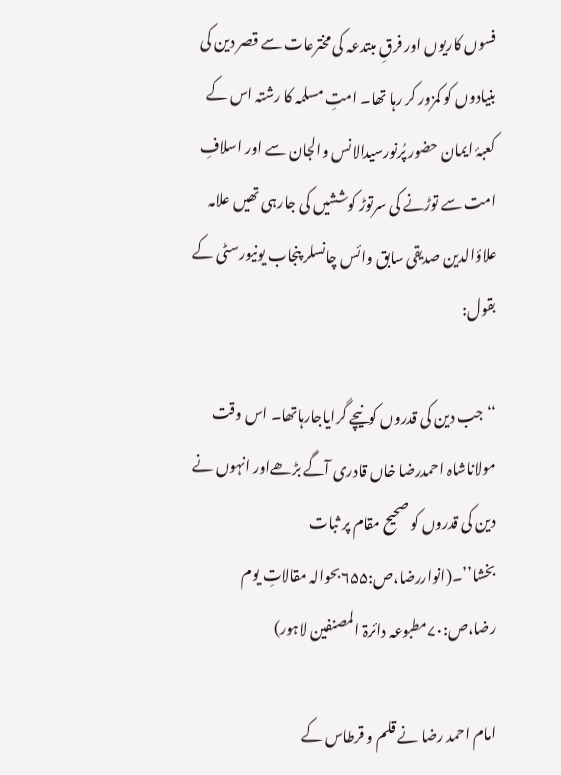فسوں کاریوں اور فرقِ مبتدعہ کی مخترعات سے قصر دین کی بنیادوں کو کمزور کر رہا تھا۔ امتِ مسلمہ کا رشتہ اس کے کعبۂ ایمان حضور پُرنورسیدالانس والجان سے اور اسلافِ امت سے توڑنے کی سرتوڑ کوششیں کی جارہی تھیں علامہ علاؤالدین صدیقی سابق وائس چانسلر پنجاب یونیورسٹی کے بقول:

‘‘جب دین کی قدروں کونیچے گرایاجارہاتھا۔ اس وقت مولاناشاہ احمدرضا خاں قادری آگے بڑھےاور انہوں نے دین کی قدروں کو صحیح مقام پر ثبات بخشا’’۔(انواررضا،ص:۶۵۵بحوالہ مقالاتِ یوم رضا،ص:۷۰مطبوعہ دائرۃ المصنفین لاہور)

امام احمد رضا نے قلم و قرطاس کے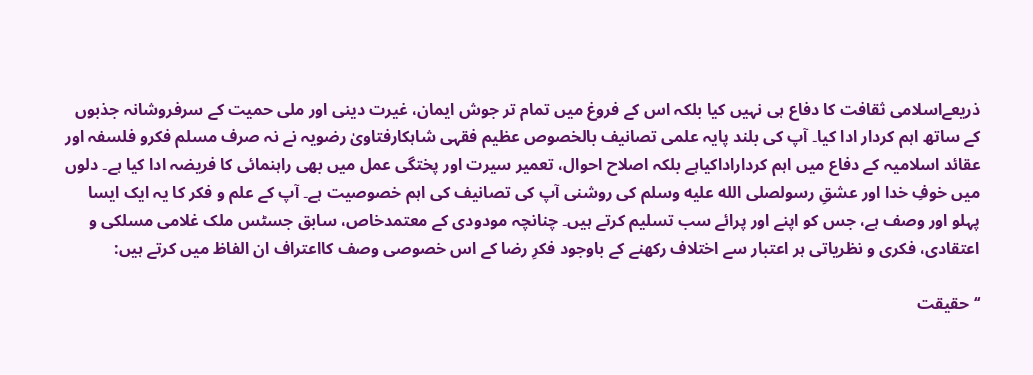ذریعےاسلامی ثقافت کا دفاع ہی نہیں کیا بلکہ اس کے فروغ میں تمام تر جوش ایمان، غیرت دینی اور ملی حمیت کے سرفروشانہ جذبوں کے ساتھ اہم کردار ادا کیا۔ آپ کی بلند پایہ علمی تصانیف بالخصوص عظیم فقہی شاہکارفتاویٰ رضویہ نے نہ صرف مسلم فکرو فلسفہ اور عقائد اسلامیہ کے دفاع میں اہم کرداراداکیاہے بلکہ اصلاح احوال، تعمیر سیرت اور پختگی عمل میں بھی راہنمائی کا فریضہ ادا کیا ہے۔ دلوں میں خوفِ خدا اور عشقِ رسولصلى الله عليه وسلم کی روشنی آپ کی تصانیف کی اہم خصوصیت ہے۔ آپ کے علم و فکر کا یہ ایک ایسا پہلو اور وصف ہے، جس کو اپنے اور پرائے سب تسلیم کرتے ہیں۔ چنانچہ مودودی کے معتمدخاص، سابق جسٹس ملک غلامی مسلکی و اعتقادی، فکری و نظریاتی ہر اعتبار سے اختلاف رکھنے کے باوجود فکرِ رضا کے اس خصوصی وصف کااعتراف ان الفاظ میں کرتے ہیں:

‘‘حقیقت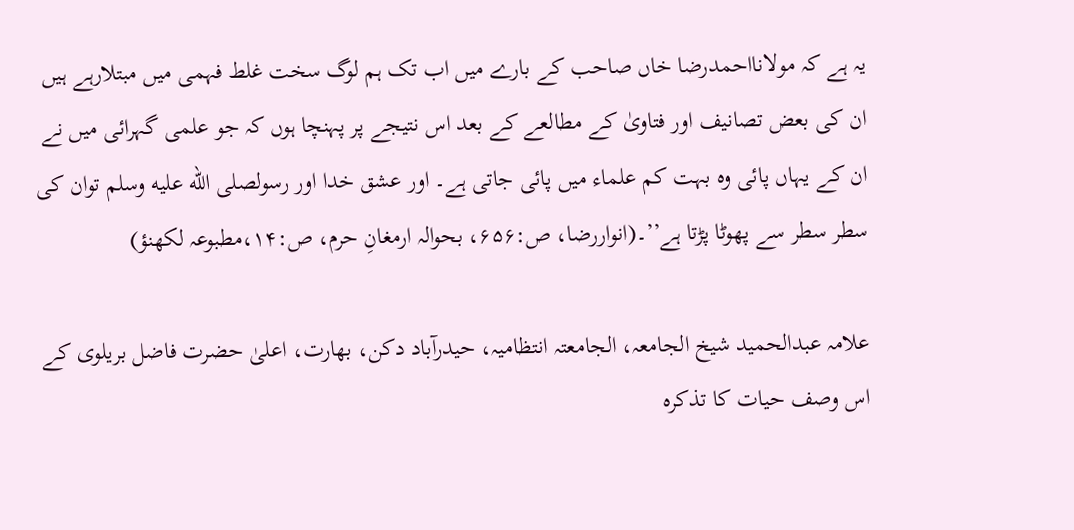یہ ہے کہ مولانااحمدرضا خاں صاحب کے بارے میں اب تک ہم لوگ سخت غلط فہمی میں مبتلارہے ہیں ان کی بعض تصانیف اور فتاویٰ کے مطالعے کے بعد اس نتیجے پر پہنچا ہوں کہ جو علمی گہرائی میں نے ان کے یہاں پائی وہ بہت کم علماء میں پائی جاتی ہے۔ اور عشق خدا اور رسولصلى الله عليه وسلم توان کی سطر سطر سے پھوٹا پڑتا ہے’’۔(انواررضا، ص:۶۵۶، بحوالہ ارمغانِ حرم، ص:۱۴،مطبوعہ لکھنؤ)

علامہ عبدالحمید شیخ الجامعہ، الجامعتہ انتظامیہ، حیدرآباد دکن، بھارت، اعلیٰ حضرت فاضل بریلوی کے اس وصف حیات کا تذکرہ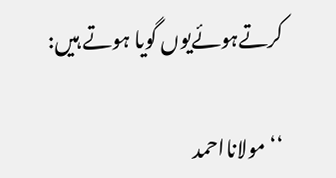کرتےہوئےیوں گویا ہوتے ہیں:

‘‘مولانااحمد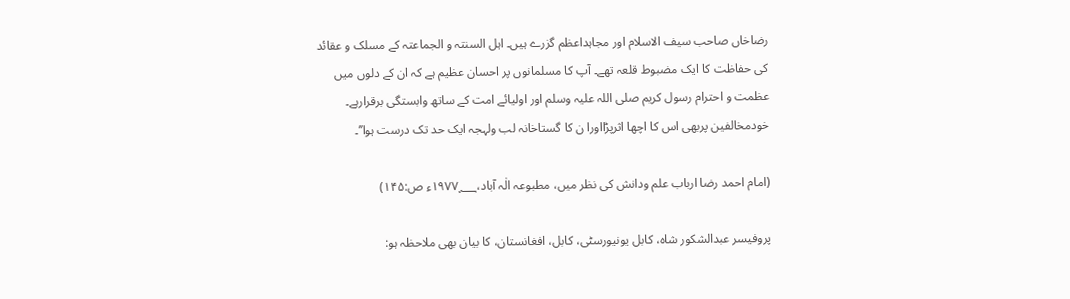رضاخاں صاحب سیف الاسلام اور مجاہداعظم گزرے ہیں۔ اہل السنتہ و الجماعتہ کے مسلک و عقائد کی حفاظت کا ایک مضبوط قلعہ تھے۔ آپ کا مسلمانوں پر احسان عظیم ہے کہ ان کے دلوں میں عظمت و احترام رسول کریم صلی اللہ علیہ وسلم اور اولیائے امت کے ساتھ وابستگی برقرارہے۔ خودمخالفین پربھی اس کا اچھا اثرپڑااورا ن کا گستاخانہ لب ولہجہ ایک حد تک درست ہوا’’۔

(امام احمد رضا ارباب علم ودانش کی نظر میں، مطبوعہ الٰہ آباد،۱۹۷۷؁ء ص:۱۴۵)

پروفیسر عبدالشکور شاہ، کابل یونیورسٹی، کابل، افغانستان، کا بیان بھی ملاحظہ ہو: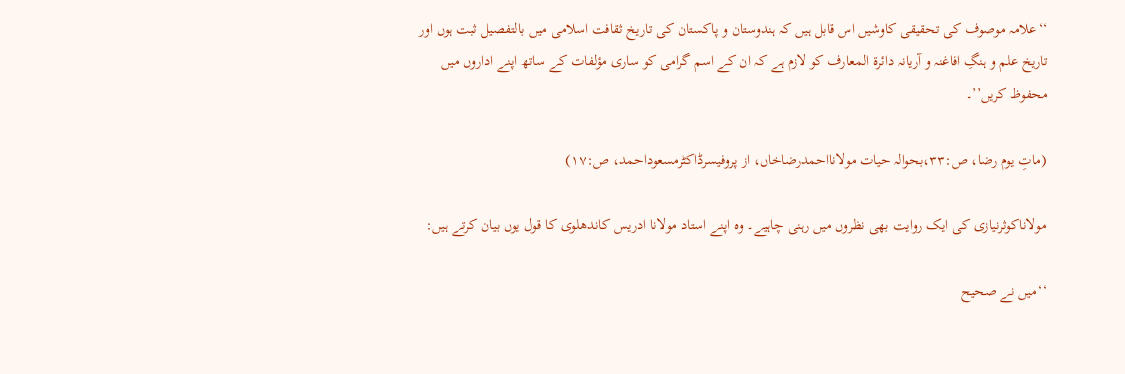‘‘علامہ موصوف کی تحقیقی کاوشیں اس قابل ہیں کہ ہندوستان و پاکستان کی تاریخ ثقافت اسلامی میں بالتفصیل ثبت ہوں اور تاریخ علم و ہنگِ افاغنہ و آریانہ دائرۃ المعارف کو لازم ہے کہ ان کے اسم گرامی کو ساری مؤلفات کے ساتھ اپنے اداروں میں محفوظ کریں’’۔

(ماتِ یوم رضا، ص:۳۳،بحوالہ حیات مولانااحمدرضاخاں، از پروفیسرڈاکٹرمسعوداحمد، ص:۱۷)

مولاناکوثرنیازی کی ایک روایت بھی نظروں میں رہنی چاہیے۔ وہ اپنے استاد مولانا ادریس کاندھلوی کا قول یوں بیان کرتے ہیں:

‘‘میں نے صحیح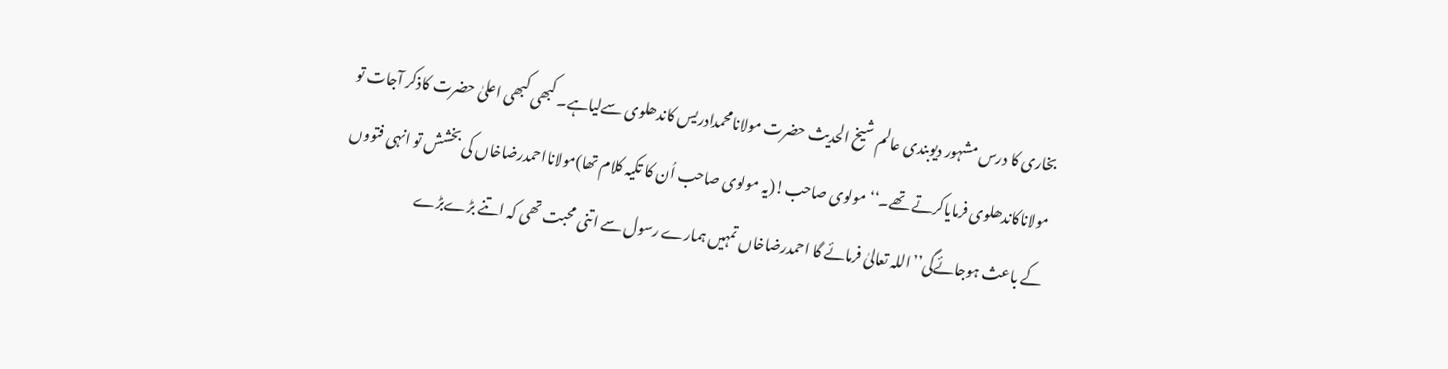بخاری کا درس مشہور دیوبندی عالم شیخ الحدیث حضرت مولانامحمدادریس کاندھلوی سےلیاہے۔ کبھی کبھی اعلیٰ حضرت کاذکر آجات تو مولاناکاندھلوی فرمایاکرتے تھے۔‘‘مولوی صاحب!(یہ مولوی صاحب اُن کا تکیہ کلام تھا)مولانااحمدرضاخاں کی بخشش تو انہی فتووں کے باعث ہوجائےگی’’اللہ تعالیٰ فرمائے گا احمدرضاخاں تمہیں ہمارے رسول سے اتنی محبت تھی کہ اتنے بڑےبڑے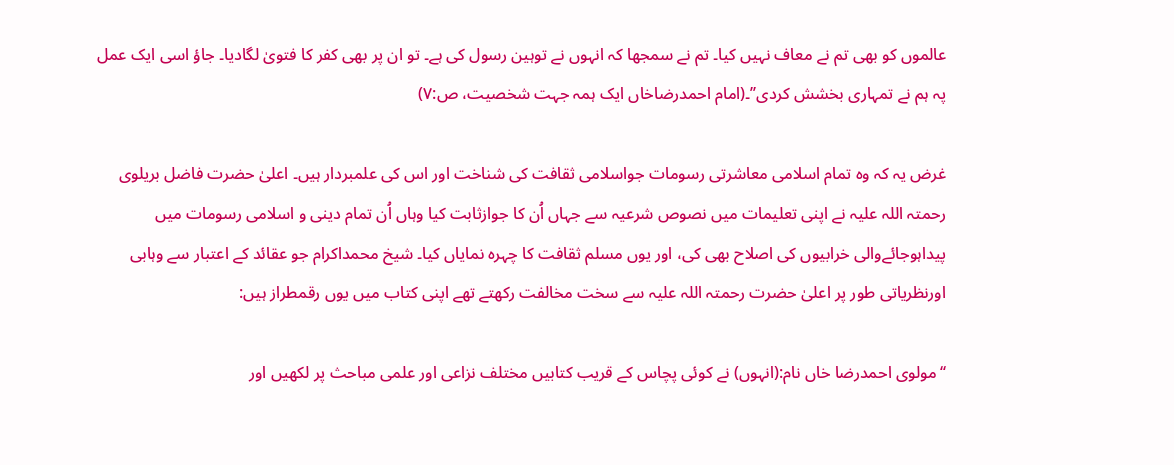عالموں کو بھی تم نے معاف نہیں کیا۔ تم نے سمجھا کہ انہوں نے توہین رسول کی ہے۔ تو ان پر بھی کفر کا فتویٰ لگادیا۔ جاؤ اسی ایک عمل پہ ہم نے تمہاری بخشش کردی’’۔(امام احمدرضاخاں ایک ہمہ جہت شخصیت، ص:۷)

غرض یہ کہ وہ تمام اسلامی معاشرتی رسومات جواسلامی ثقافت کی شناخت اور اس کی علمبردار ہیں۔ اعلیٰ حضرت فاضل بریلوی رحمتہ اللہ علیہ نے اپنی تعلیمات میں نصوص شرعیہ سے جہاں اُن کا جوازثابت کیا وہاں اُن تمام دینی و اسلامی رسومات میں پیداہوجائےوالی خرابیوں کی اصلاح بھی کی، اور یوں مسلم ثقافت کا چہرہ نمایاں کیا۔ شیخ محمداکرام جو عقائد کے اعتبار سے وہابی اورنظریاتی طور پر اعلیٰ حضرت رحمتہ اللہ علیہ سے سخت مخالفت رکھتے تھے اپنی کتاب میں یوں رقمطراز ہیں:

‘‘مولوی احمدرضا خاں نام:(انہوں) نے کوئی پچاس کے قریب کتابیں مختلف نزاعی اور علمی مباحث پر لکھیں اور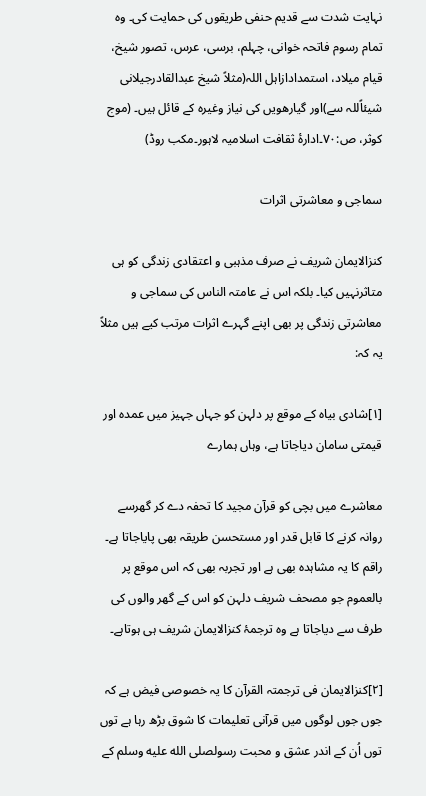نہایت شدت سے قدیم حنفی طریقوں کی حمایت کی۔ وہ تمام رسوم فاتحہ خوانی، چہلم، برسی، عرس، تصور شیخ، قیام میلاد، استمدادازاہل اللہ(مثلاً شیخ عبدالقادرجیلانی شیئاًللہ سے)اور گیارھویں کی نیاز وغیرہ کے قائل ہیں۔ (موج کوثر، ص:۷۰۔ادارۂ ثقافت اسلامیہ لاہور۔مکب روڈ)

سماجی و معاشرتی اثرات

کنزالایمان شریف نے صرف مذہبی و اعتقادی زندگی کو ہی متاثرنہیں کیا۔ بلکہ اس نے عامتہ الناس کی سماجی و معاشرتی زندگی پر بھی اپنے گہرے اثرات مرتب کیے ہیں مثلاً یہ کہ:

[۱]شادی بیاہ کے موقع پر دلہن کو جہاں جہیز میں عمدہ اور قیمتی سامان دیاجاتا ہے، وہاں ہمارے

معاشرے میں بچی کو قرآن مجید کا تحفہ دے کر گھرسے روانہ کرنے کا قابل قدر اور مستحسن طریقہ بھی پایاجاتا ہے۔ راقم کا یہ مشاہدہ بھی ہے اور تجربہ بھی کہ اس موقع پر بالعموم جو مصحف شریف دلہن کو اس کے گھر والوں کی طرف سے دیاجاتا ہے وہ ترجمۂ کنزالایمان شریف ہی ہوتاہے۔

[۲]کنزالایمان فی ترجمتہ القرآن کا یہ خصوصی فیض ہے کہ جوں جوں لوگوں میں قرآنی تعلیمات کا شوق بڑھ رہا ہے توں توں اُن کے اندر عشق و محبت رسولصلى الله عليه وسلم کے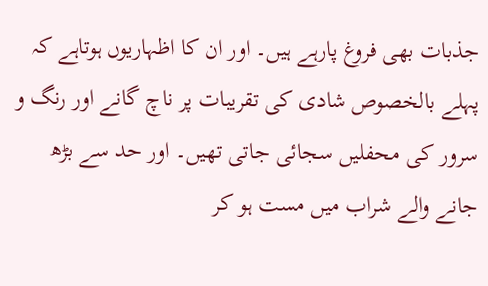جذبات بھی فروغ پارہے ہیں۔ اور ان کا اظہاریوں ہوتاہے کہ پہلے بالخصوص شادی کی تقریبات پر ناچ گانے اور رنگ و سرور کی محفلیں سجائی جاتی تھیں۔ اور حد سے بڑھ جانے والے شراب میں مست ہو کر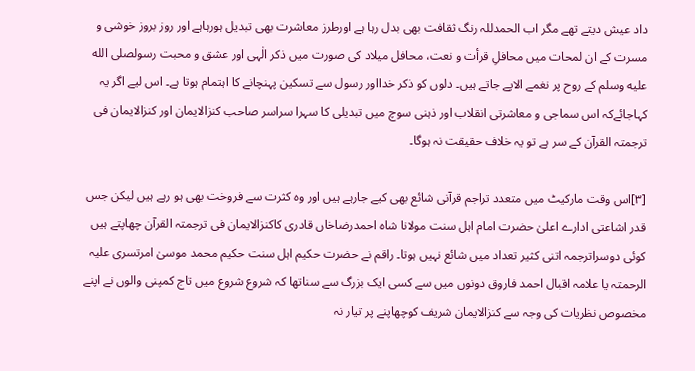داد عیش دیتے تھے مگر اب الحمدللہ رنگ ثقافت بھی بدل رہا ہے اورطرز معاشرت بھی تبدیل ہورہاہے اور روز بروز خوشی و مسرت کے ان لمحات میں محافلِ قرأت و نعت، محافل میلاد کی صورت میں ذکر الٰہی اور عشق و محبت رسولصلى الله عليه وسلم کے روح پر نغمے الاپے جاتے ہیں۔ دلوں کو ذکر خدااور رسول سے تسکین پہنچانے کا اہتمام ہوتا ہے۔ اس لیے اگر یہ کہاجائےکہ اس سماجی و معاشرتی انقلاب اور ذہنی سوچ میں تبدیلی کا سہرا سراسر صاحب کنزالایمان اور کنزالایمان فی ترجمتہ القرآن کے سر ہے تو یہ خلاف حقیقت نہ ہوگا۔

[۳]اس وقت مارکیٹ میں متعدد تراجم قرآنی شائع بھی کیے جارہے ہیں اور وہ کثرت سے فروخت بھی ہو رہے ہیں لیکن جس قدر اشاعتی ادارے اعلیٰ حضرت امام اہل سنت مولانا شاہ احمدرضاخاں قادری کاکنزالایمان فی ترجمتہ القرآن چھاپتے ہیں کوئی دوسراترجمہ اتنی کثیر تعداد میں شائع نہیں ہوتا۔ راقم نے حضرت حکیم اہل سنت حکیم محمد موسیٰ امرتسری علیہ الرحمتہ یا علامہ اقبال احمد فاروق دونوں میں سے کسی ایک بزرگ سے سناتھا کہ شروع شروع میں تاج کمپنی والوں نے اپنے مخصوص نظریات کی وجہ سے کنزالایمان شریف کوچھاپنے پر تیار نہ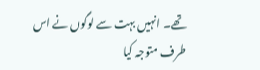تھے۔ انہیں بہت سے لوگوں نے اس طرف متوجہ کیا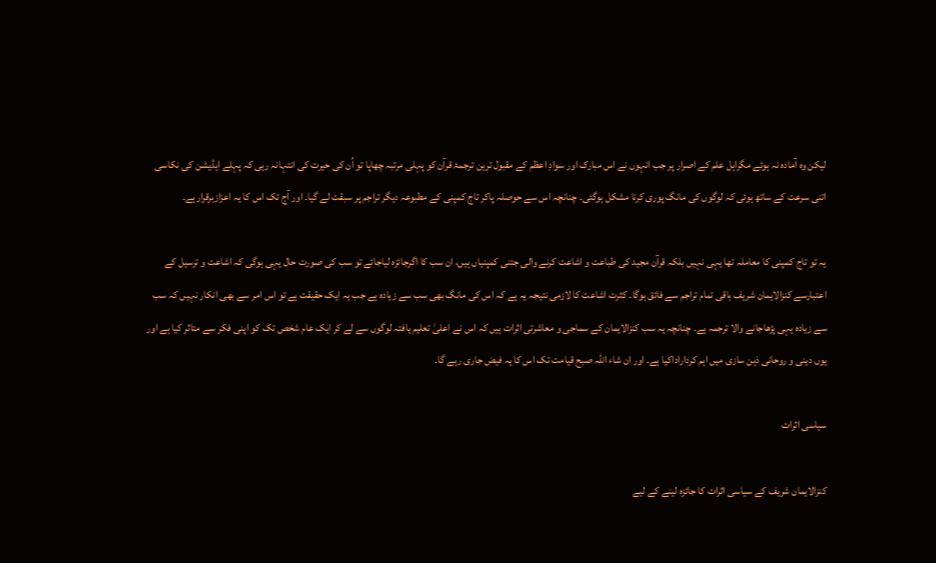لیکن وہ آمادہ نہ ہوئے مگراہل علم کے اصرار پر جب انہوں نے اس مبارک اور سوادِ اعظم کے مقبول ترین ترجمۂ قرآن کو پہلی مرتبہ چھاپا تو اُن کی حیرت کی انتہانہ رہی کہ پہلے ایڈیشن کی نکاسی اتنی سرعت کے ساتھ ہوئی کہ لوگوں کی مانگ پوری کرنا مشکل ہوگئی۔ چنانچہ اس سے حوصلہ پاکر تاج کمپنی کے مطبوعہ دیگر تراجم پر سبقت لے گیا۔ اور آج تک اس کا یہ اعزازبرقرارہے۔

یہ تو تاج کمپنی کا معاملہ تھا یہی نہیں بلکہ قرآن مجید کی طباعت و اشاعت کرنے والی جتنی کمپنیاں ہیں، ان سب کا اگرجائزہ لیاجائے تو سب کی صورت حال یہی ہوگی کہ اشاعت و ترسیل کے اعتبارسے کنزالایمان شریف باقی تمام تراجم سے فائق ہوگا۔ کثرت اشاعت کا لازمی نتیجہ یہ ہے کہ اس کی مانگ بھی سب سے زیادہ ہے جب یہ ایک حقیقت ہے تو اس امر سے بھی انکار نہیں کہ سب سے زیادہ یہی پڑھاجانے والا ترجمہ ہے۔ چنانچہ یہ سب کنزالایمان کے سماجی و معاشرتی اثرات ہیں کہ اس نے اعلیٰ تعلیم یافتہ لوگوں سے لے کر ایک عام شخص تک کو اپنی فکر سے متاثر کیا ہے اور یوں دینی و روحانی ذہن سازی میں اہم کرداراداکیا ہے۔ اور ان شاء اللہ صبح قیامت تک اس کا یہ فیض جاری رہے گا۔

سیاسی اثرات

کنزالایمان شریف کے سیاسی اثرات کا جائزہ لینے کے لیے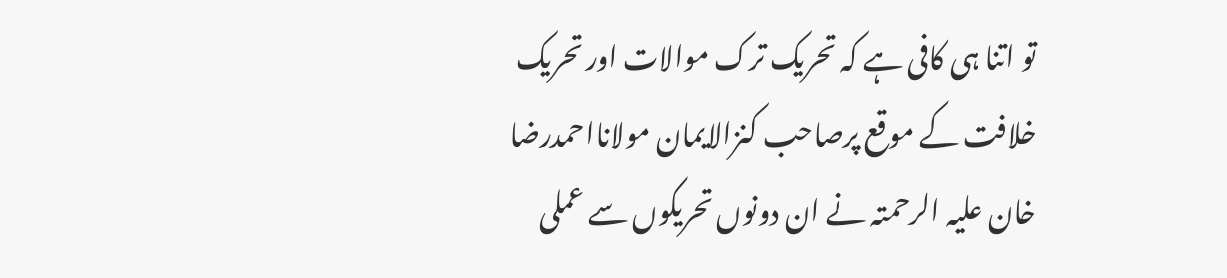تو اتنا ہی کافی ہے کہ تحریک ترک موالات اور تحریک خلافت کے موقع پرصاحب کنزالایمان مولانااحمدرضا خان علیہ الرحمتہ نے ان دونوں تحریکوں سے عملی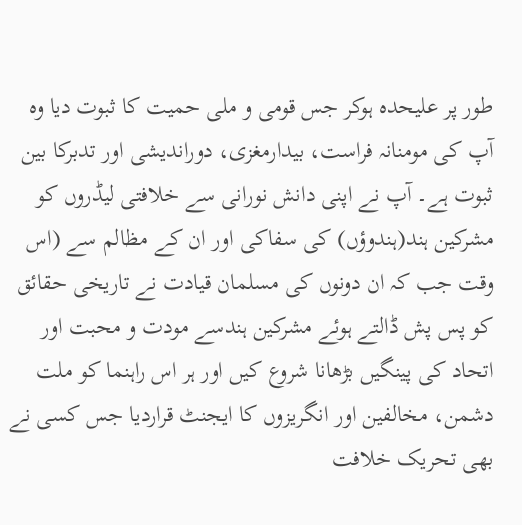طور پر علیحدہ ہوکر جس قومی و ملی حمیت کا ثبوت دیا وہ آپ کی مومنانہ فراست، بیدارمغزی، دوراندیشی اور تدبرکا بین ثبوت ہے۔ آپ نے اپنی دانش نورانی سے خلافتی لیڈروں کو مشرکین ہند(ہندوؤں) کی سفاکی اور ان کے مظالم سے (اس وقت جب کہ ان دونوں کی مسلمان قیادت نے تاریخی حقائق کو پس پش ڈالتے ہوئے مشرکین ہندسے مودت و محبت اور اتحاد کی پینگیں بڑھانا شروع کیں اور ہر اس راہنما کو ملت دشمن، مخالفین اور انگریزوں کا ایجنٹ قراردیا جس کسی نے بھی تحریک خلافت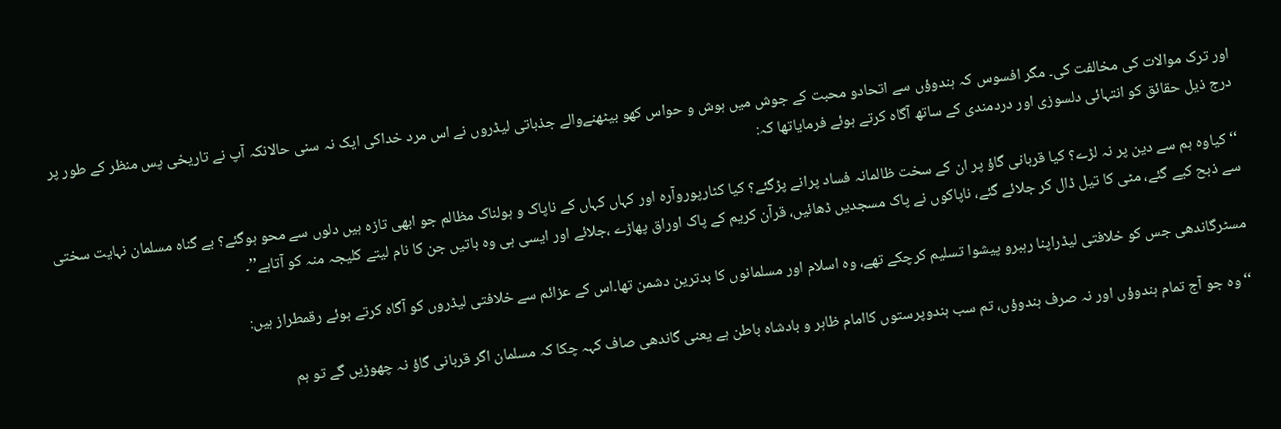اور ترک موالات کی مخالفت کی۔ مگر افسوس کہ ہندوؤں سے اتحادو محبت کے جوش میں ہوش و حواس کھو بیٹھنےوالے جذباتی لیڈروں نے اس مرد خداکی ایک نہ سنی حالانکہ آپ نے تاریخی پس منظر کے طور پر درج ذیل حقائق کو انتہائی دلسوزی اور دردمندی کے ساتھ آگاہ کرتے ہوئے فرمایاتھا کہ:

‘‘کیاوہ ہم سے دین پر نہ لڑے؟ کیا قربانی گاؤ پر ان کے سخت ظالمانہ فساد پرانے پڑگئے؟ کیا کٹارپوروآرہ اور کہاں کہاں کے ناپاک و ہولناک مظالم جو ابھی تازہ ہیں دلوں سے محو ہوگئے؟ بے گناہ مسلمان نہایت سختی سے ذبح کیے گئے، مٹی کا تیل ڈال کر جلائے گئے، ناپاکوں نے پاک مسجدیں ڈھائیں، قرآن کریم کے پاک اوراق پھاڑے ،جلائے اور ایسی ہی وہ باتیں جن کا نام لیتے کلیجہ منہ کو آتاہے’’۔

مسٹرگاندھی جس کو خلافتی لیڈراپنا رہبرو پیشوا تسلیم کرچکے تھے، وہ اسلام اور مسلمانوں کا بدترین دشمن تھا۔اس کے عزائم سے خلافتی لیڈروں کو آگاہ کرتے ہوئے رقمطراز ہیں:

‘‘وہ جو آج تمام ہندوؤں اور نہ صرف ہندوؤں، تم سب ہندوپرستوں کاامام ظاہر و بادشاہ باطن ہے یعنی گاندھی صاف کہہ چکا کہ مسلمان اگر قربانی گاؤ نہ چھوڑیں گے تو ہم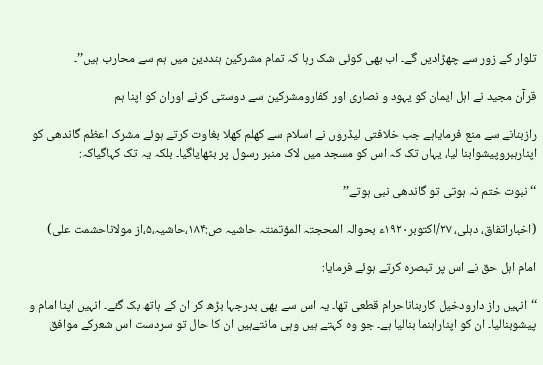تلوار کے زور سے چھڑادیں گے۔ اب بھی کوئی شک رہا کہ تمام مشرکین ہنددین میں ہم سے محارب ہیں’’۔

قرآن مجید نے اہل ایمان کو یہود و نصاری اور کفارومشرکین سے دوستی کرنے اوران کو اپنا ہم

رازبنانے سے منع فرمایاہے جب خلافتی لیڈروں نے اسلام سے کھلم کھلا بغاوت کرتے ہوئے مشرک اعظم گاندھی کو اپنارہبروپیشوابنا لیا، یہاں تک کہ اس کو مسجد میں لاک منبر رسول پر بٹھایاگیا۔ بلکہ یہ تک کہاگیاکہ:

‘‘نبوت ختم نہ ہوتی تو گاندھی نبی ہوتے’’

(اخباراتفاق، دہلی، ۲۷/اکتوبر۱۹۲۰ء بحوالہ المحجتہ المؤتمنتہ حاشیہ ص:۱۸۴،حاشیہ،۵،از مولاناحشمت علی)

امام اہل حق نے اس پر تبصرہ کرتے ہوئے فرمایا:

‘‘انہیں راز دارودخیل کاربناناحرام قطعی تھا۔ یہ اس سے بھی بدرجہا بڑھ کر ان کے ہاتھ بک گئے۔ انہیں اپنا امام و پیشوبنالیا۔ ان کو اپناراہنما بنالیا ہے۔ جو وہ کہتے ہیں وہی مانتےہیں ان کا حال تو سردست اس شعرکے موافق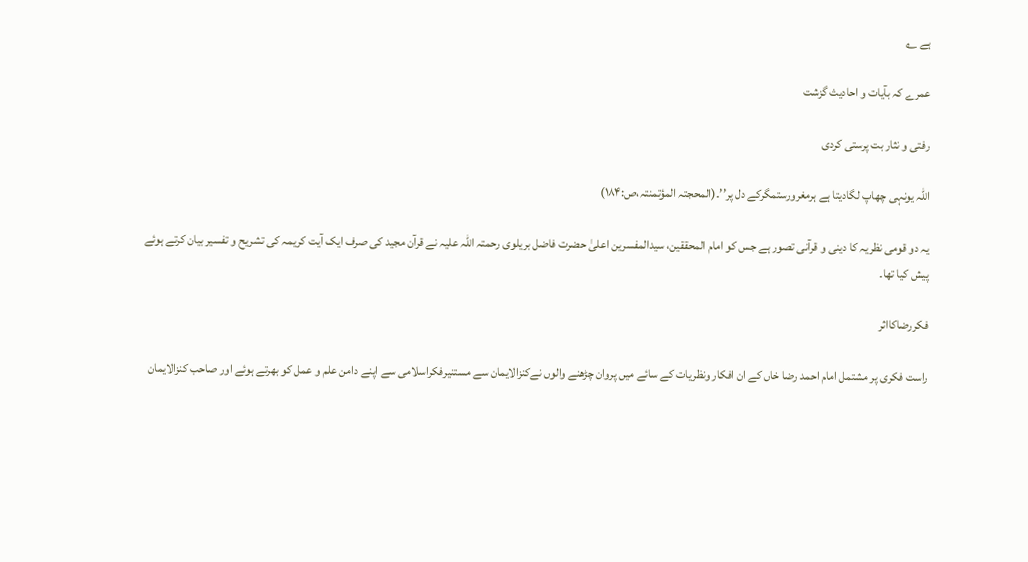ہے ؎

عمرے کہ بآیات و احادیث گزشت

رفتی و نثار بت پرستی کردی

اللہ یونہی چھاپ لگادیتا ہے ہرمغرورستمگرکے دل پر’’۔(المحجتہ المؤتمنتہ،ص:۱۸۴)

یہ دو قومی نظریہ کا دینی و قرآنی تصور ہے جس کو امام المحققین، سیدالمفسرین اعلیٰ حضرت فاضل بریلوی رحمتہ اللہ علیہ نے قرآن مجید کی صرف ایک آیت کریمہ کی تشریح و تفسیر بیان کرتے ہوئے پیش کیا تھا۔

فکررضاکااثر

راست فکری پر مشتمل امام احمد رضا خاں کے ان افکار ونظریات کے سائے میں پروان چڑھنے والوں نےکنزالایمان سے مستنیرفکراسلامی سے اپنے دامن علم و عمل کو بھرتے ہوئے اور صاحب کنزالایمان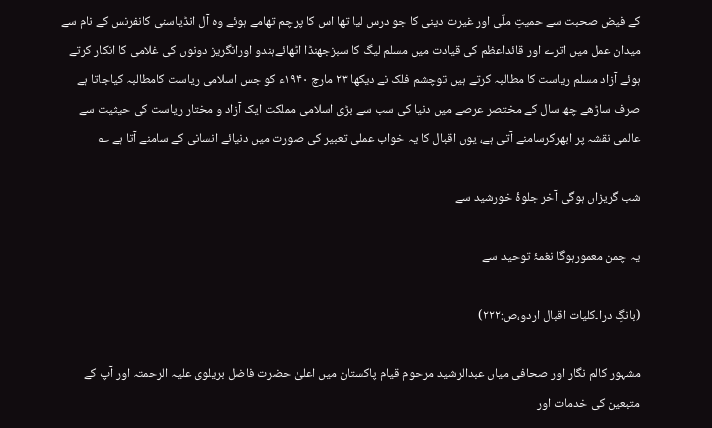کے فیض صحبت سے حمیتِ ملّی اور غیرت دینی کا جو درس لیا تھا اس کا پرچم تھامے ہوئے وہ آل انڈیاسنی کانفرنس کے نام سے میدان عمل میں اترے اور قائداعظم کی قیادت میں مسلم لیگ کا سبزجھنڈا اٹھائےہندو اورانگریز دونوں کی غلامی کا انکار کرتے ہوئے آزاد مسلم ریاست کا مطالبہ کرتے ہیں توچشم فلک نے دیکھا ۲۳ مارچ ۱۹۴۰ء کو جس اسلامی ریاست کامطالبہ کیاجاتا ہے صرف ساڑھے چھ سال کے مختصر عرصے میں دنیا کی سب سے بڑی اسلامی مملکت ایک آزاد و مختار ریاست کی حیثیت سے عالمی نقشہ پر ابھرکرسامنے آتی ہے، یوں اقبال کا یہ خواب عملی تعبیر کی صورت میں دنیائے انسانی کے سامنے آتا ہے ؎

شب گریزاں ہوگی آخر جلوۂ خورشید سے

یہ چمن معمورہوگا نغمۂ توحید سے

(بانگِ درا۔کلیات اقبال اردو،ص:۲۲۲)

مشہور کالم نگار اور صحافی میاں عبدالرشید مرحوم قیام پاکستان میں اعلیٰ حضرت فاضل بریلوی علیہ الرحمتہ اور آپ کے متبعین کی خدمات اور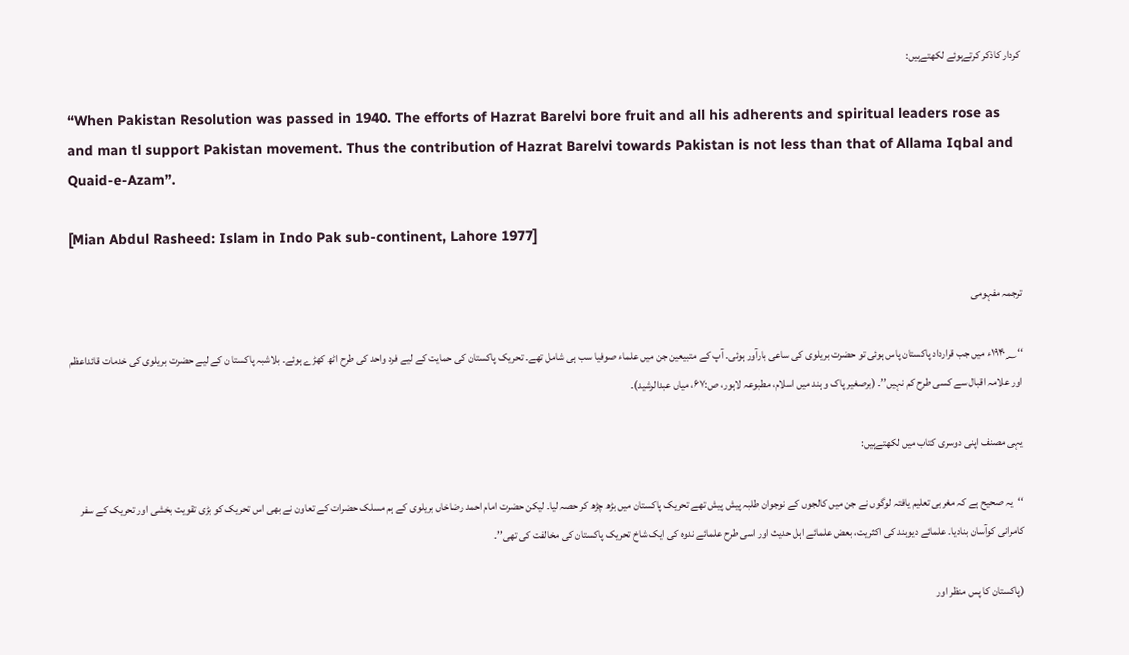کردار کاذکر کرتےہوئے لکھتےہیں:

“When Pakistan Resolution was passed in 1940. The efforts of Hazrat Barelvi bore fruit and all his adherents and spiritual leaders rose as and man tl support Pakistan movement. Thus the contribution of Hazrat Barelvi towards Pakistan is not less than that of Allama Iqbal and Quaid-e-Azam”.

[Mian Abdul Rasheed: Islam in Indo Pak sub-continent, Lahore 1977]

ترجمہ مفہومی

‘‘۱۹۴۰؁ء میں جب قرارداد پاکستان پاس ہوئی تو حضرت بریلوی کی ساعی بارآور ہوئی۔ آپ کے متبیعین جن میں علماء صوفیا سب ہی شامل تھے۔ تحریک پاکستان کی حمایت کے لیے فرد واحد کی طرح اٹھ کھڑے ہوئے۔ بلاشبہ پاکستا ن کے لیے حضرت بریلوی کی خدمات قائداعظم اور علامہ اقبال سے کسی طرح کم نہیں’’۔ (برصغیر پاک و ہند میں اسلام، مطبوعہ لاہور، ص:۶۷، میاں عبدالرشید)۔

یہی مصنف اپنی دوسری کتاب میں لکھتےہیں:

‘‘یہ صحیح ہے کہ مغربی تعلیم یافتہ لوگوں نے جن میں کالجوں کے نوجوان طلبہ پیش پیش تھے تحریک پاکستان میں بڑھ چڑھ کر حصہ لیا۔ لیکن حضرت امام احمد رضاخاں بریلوی کے ہم مسلک حضرات کے تعاون نے بھی اس تحریک کو بڑی تقویت بخشی اور تحریک کے سفر کامرانی کوآسان بنادیا۔ علمائے دیوبند کی اکثریت، بعض علمائے اہل حدیث اور اسی طرح علمائے ندوہ کی ایک شاخ تحریک پاکستان کی مخالفت کی تھی’’۔

(پاکستان کا پس منظر اور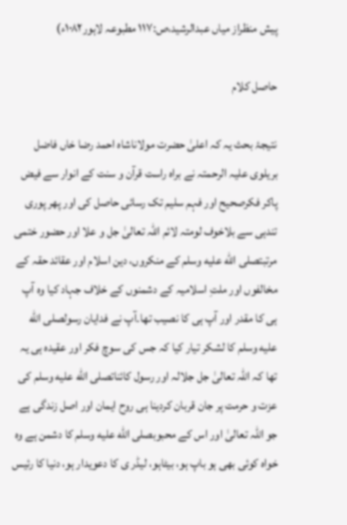پیش منظراز میاں عبدالرشید،ص:۱۱۷ مطبوعہ لاہور۱۰۸۲ء)

حاصل کلام

نتیجۂ بحث یہ کہ اعلیٰ حضرت مولاناشاہ احمد رضا خاں فاضل بریلوی علیہ الرحمتہ نے براہ راست قرآن و سنت کے انوار سے فیض پاکر فکرصحیح اور فہم سلیم تک رسائی حاصل کی اور پھر پوری تندہی سے بلاخوف لومتہ لائم اللہ تعالیٰ جل و علا اور حضور ختمی مرتبتصلى الله عليه وسلم کے منکروں، دین اسلام اور عقائد حقہ کے مخالفوں اور ملتِ اسلامیہ کے دشمنوں کے خلاف جہاد کیا وہ آپ ہی کا مقدر اور آپ ہی کا نصیب تھا۔آپ نے فدایان رسولصلى الله عليه وسلم کا لشکر تیار کیا کہ جس کی سوچ فکر اور عقیدہ ہی یہ تھا کہ اللہ تعالیٰ جل جلالہ اور رسول کائناتصلى الله عليه وسلم کی عزت و حرمت پر جان قربان کردینا ہی روح ایمان اور اصل زندگی ہے جو اللہ تعالیٰ اور اس کے محبوبصلى الله عليه وسلم کا دشمن ہے وہ خواہ کوئی بھی ہو باپ ہو، بیٹاہو، لیڈر ی کا دعویدار ہو، دنیا کا رئیس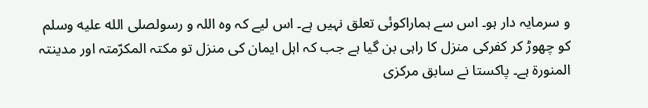و سرمایہ دار ہو۔ اس سے ہماراکوئی تعلق نہیں ہے۔ اس لیے کہ وہ اللہ و رسولصلى الله عليه وسلم کو چھوڑ کر کفرکی منزل کا راہی بن گیا ہے جب کہ اہل ایمان کی منزل تو مکتہ المکرّمتہ اور مدینتہ المنورۃ ہے۔ پاکستا نے سابق مرکزی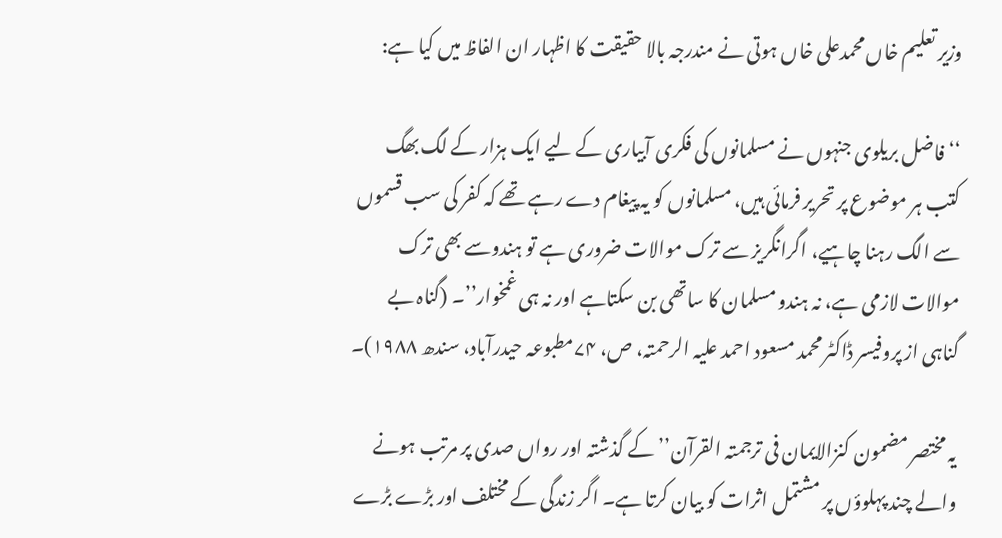وزیر تعلیم خاں محمدعلی خاں ہوتی نے مندرجہ بالا حقیقت کا اظہار ان الفاظ میں کیا ہے:

‘‘فاضل بریلوی جنہوں نے مسلمانوں کی فکری آبیاری کے لیے ایک ہزار کے لگ بھگ کتب ہر موضوع پر تحریر فرمائی ہیں، مسلمانوں کو یہ پیغام دے رہے تھے کہ کفر کی سب قسموں سے الگ رہنا چاہیے، اگرانگریز سے ترک موالات ضروری ہے تو ہندوسے بھی ترک موالات لازمی ہے، نہ ہندو مسلمان کا ساتھی بن سکتاہے اور نہ ہی غمخوار’’۔ (گناہ بے گناہی از پروفیسر ڈاکٹر محمد مسعود احمد علیہ الرحمتہ، ص، ۷۴مطبوعہ حیدرآباد، سندھ ۱۹۸۸)۔

یہ مختصر مضمون کنزالایمان فی ترجمتہ القرآن’’ کے گذشتہ اور رواں صدی پر مرتب ہونے والے چند پہلوؤں پر مشتمل اثرات کو بیان کرتا ہے۔ اگر زندگی کے مختلف اور بڑے بڑے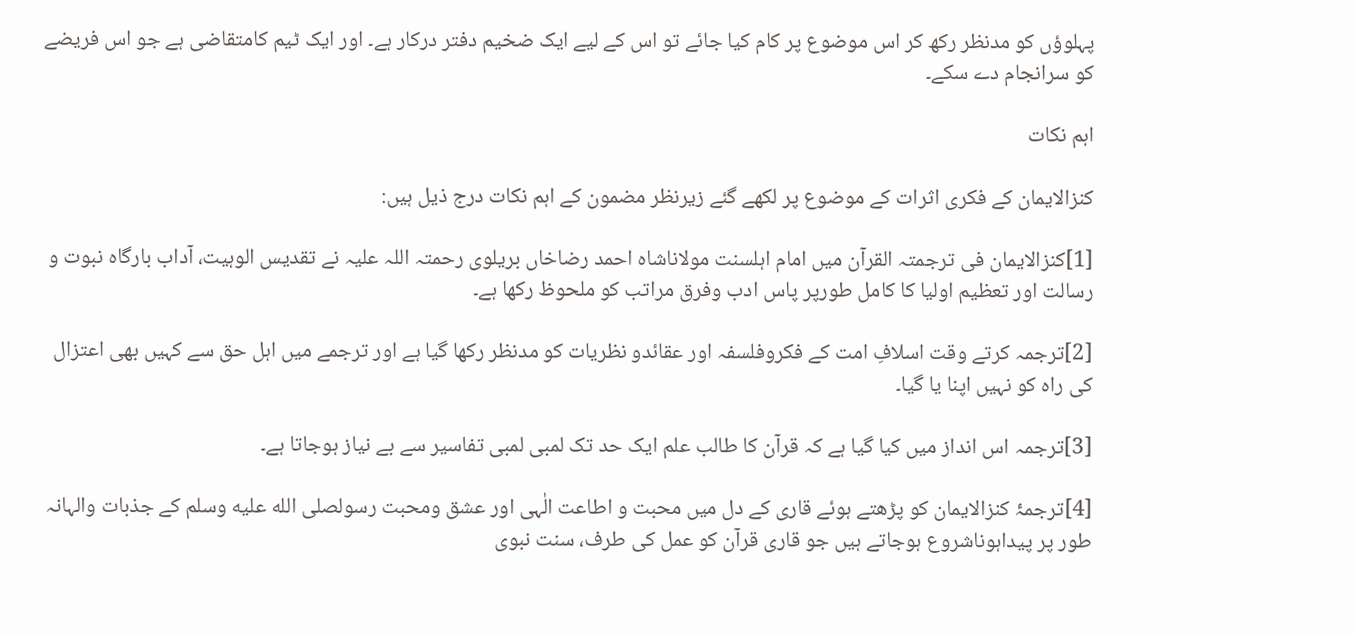پہلوؤں کو مدنظر رکھ کر اس موضوع پر کام کیا جائے تو اس کے لیے ایک ضخیم دفتر درکار ہے۔ اور ایک ٹیم کامتقاضی ہے جو اس فریضے کو سرانجام دے سکے۔

اہم نکات

کنزالایمان کے فکری اثرات کے موضوع پر لکھے گئے زیرنظر مضمون کے اہم نکات درج ذیل ہیں:

[1]کنزالایمان فی ترجمتہ القرآن میں امام اہلسنت مولاناشاہ احمد رضاخاں بریلوی رحمتہ اللہ علیہ نے تقدیس الوہیت، آداب بارگاہ نبوت و رسالت اور تعظیم اولیا کا کامل طورپر پاس ادب وفرق مراتب کو ملحوظ رکھا ہے۔

[2]ترجمہ کرتے وقت اسلافِ امت کے فکروفلسفہ اور عقائدو نظریات کو مدنظر رکھا گیا ہے اور ترجمے میں اہل حق سے کہیں بھی اعتزال کی راہ کو نہیں اپنا یا گیا۔

[3]ترجمہ اس انداز میں کیا گیا ہے کہ قرآن کا طالب علم ایک حد تک لمبی لمبی تفاسیر سے بے نیاز ہوجاتا ہے۔

[4]ترجمۂ کنزالایمان کو پڑھتے ہوئے قاری کے دل میں محبت و اطاعت الٰہی اور عشق ومحبت رسولصلى الله عليه وسلم کے جذبات والہانہ طور پر پیداہوناشروع ہوجاتے ہیں جو قاری قرآن کو عمل کی طرف، سنت نبوی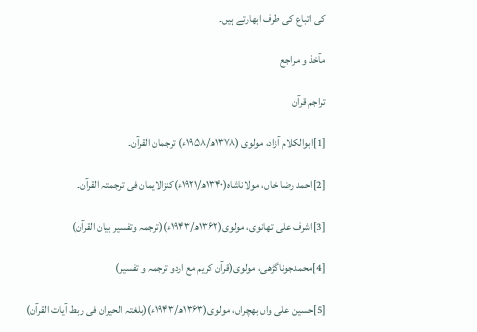کی اتباع کی طرف ابھارتے ہیں۔

مآخذ و مراجع

تراجم قرآن

[1]ابوالکلام آزاد، مولوی (۱۳۷۸ھ/۱۹۵۸ء) ترجمان القرآن۔

[2]احمد رضا خاں، مولاناشاہ(۱۳۴۰ھ/۱۹۲۱ء)کنزالایمان فی ترجمتہ القرآن۔

[3]اشرف علی تھانوی، مولوی(۱۳۶۲ھ/۱۹۴۳ء)(ترجمہ وتفسیر بیان القرآن)

[4]محمدجوناگڑھی، مولوی(قرآن کریم مع اردو ترجمہ و تفسیر)

[5]حسین علی واں بھچراں، مولوی(۱۳۶۳ھ/۱۹۴۳ء)(بلغتہ الحیران فی ربط آیات القرآن)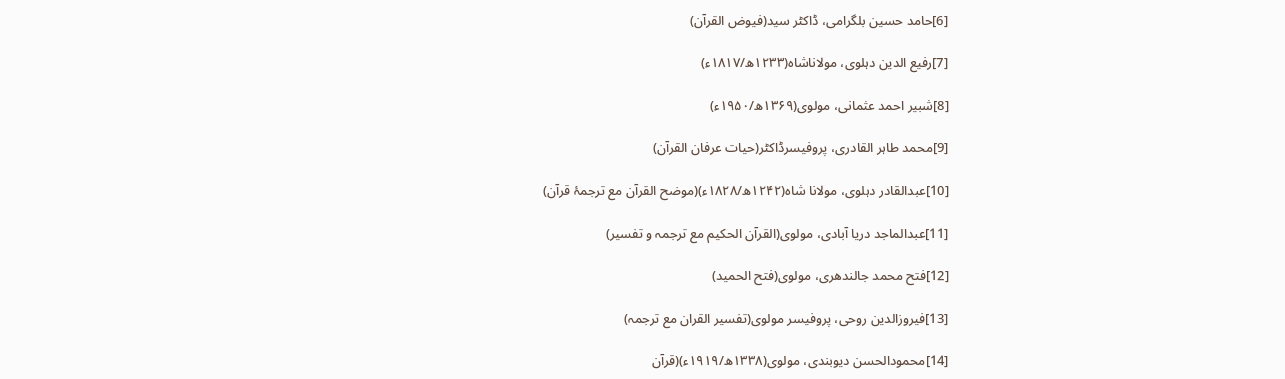[6]حامد حسین بلگرامی، ڈاکٹر سید(فیوض القرآن)

[7]رفیع الدین دہلوی، مولاناشاہ(۱۲۳۳ھ/۱۸۱۷ء)

[8]شبیر احمد عثمانی، مولوی(۱۳۶۹ھ/۱۹۵۰ء)

[9]محمد طاہر القادری، پروفیسرڈاکٹر(حیات عرفان القرآن)

[10]عبدالقادر دہلوی، مولانا شاہ(۱۲۴۲ھ/۱۸۲۸ء)(موضح القرآن مع ترجمۂ قرآن)

[11]عبدالماجد دریا آبادی، مولوی(القرآن الحکیم مع ترجمہ و تفسیر)

[12]فتح محمد جالندھری، مولوی(فتح الحمید)

[13]فیروزالدین روحی، پروفیسر مولوی(تفسیر القران مع ترجمہ)

[14]محمودالحسن دیوبندی، مولوی(۱۳۳۸ھ/۱۹۱۹ء)(قرآن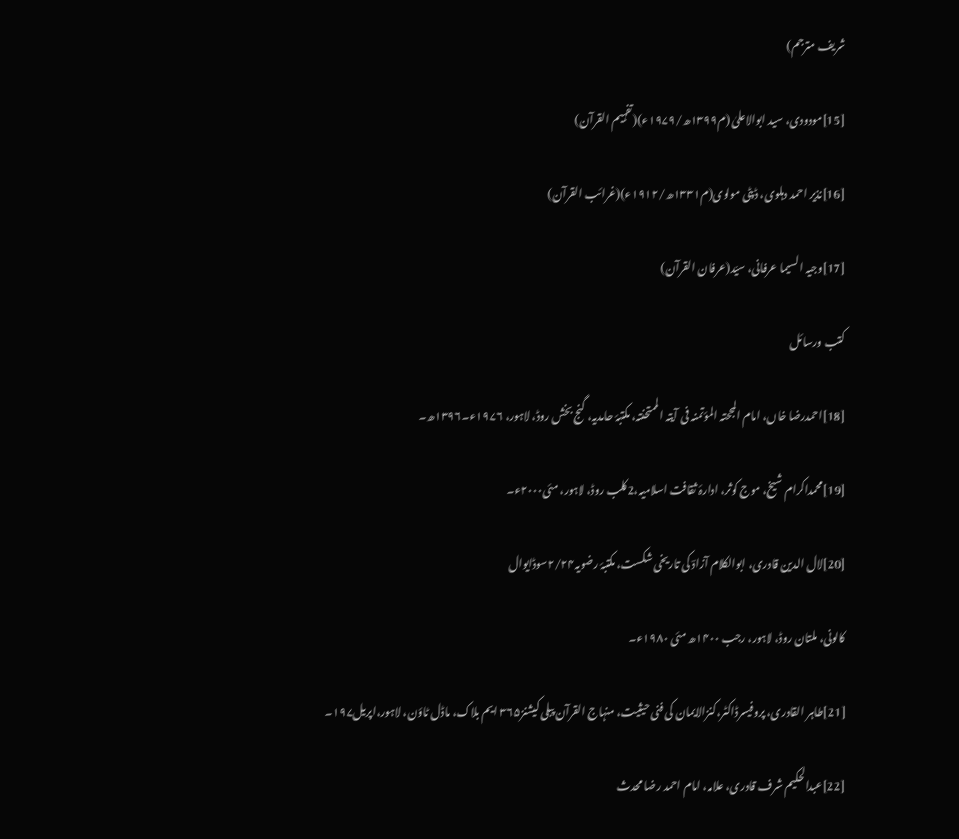شریف مترجم)

[15]مودودی، سید ابوالاعلیٰ (م۱۳۹۹ھ/۱۹۷۹ء)(تفہیم القرآن)

[16]نذیر احمد دہلوی، ڈپٹی مولوی(م۱۳۳۱ھ/۱۹۱۲ء)(غرائب القرآن)

[17]وجیہ السیما عرفانی، سیّد(عرفان القرآن)

کتب ورسائل

[18]احمدرضا خاں، امام المجحتہ المؤتمنہ فی آیتہ الممتحنتہ، مکتبۂ حامدیہ، گنج بخش روڈ، لاہور، ۱۹۷۶ء۔۱۳۹۶ھ۔

[19]محمداکرام شیخ، موج کوثر، ادارۂ ثقافت اسلامیہ،2کلب روڈ، لاہور، مئی۲۰۰۰ء۔

[20]لال الدین قادری، ابوالکلام آزادؔ کی تاریخی شکست، مکتبۂ رضویہ۲/۲۴سوڈایوال

کالونی، ملتان روڈ، لاہور، رجب ۱۴۰۰ھ مئی ۱۹۸۰ء۔

[21]طاہر القادری، پروفیسرڈاکٹر،کنزالایمان کی فنی حیثیت، منہاج القرآن پبلی کیشنز۳۶۵ ایم بلاک، ماڈل ٹاؤن، لاہور،اپریل۱۹۷۔

[22]عبدالحکیم شرف قادری، علامہ، امام احمد رضا محدث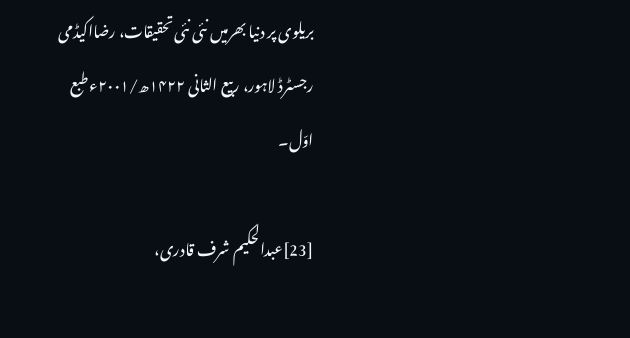بریلوی پر دنیا بھرمیں نئی نئی تحقیقات، رضااکیڈمی رجسٹرڈ لاہور، ربیع الثانی ۱۴۲۲ھ/۲۰۰۱ء طبع اوّل۔

[23]عبدالحکیم شرف قادری،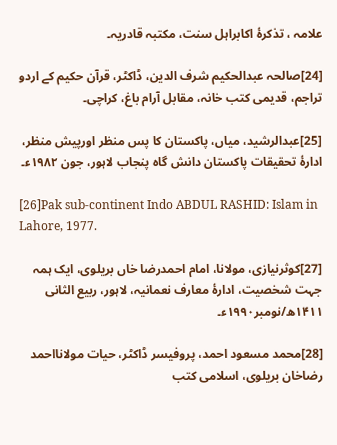علامہ ، تذکرۂ اکابراہل سنت، مکتبہ قادریہ۔

[24]صالحہ عبدالحکیم شرف الدین، ڈاکٹر، قرآن حکیم کے اردو تراجم، قدیمی کتب خانہ، مقابل آرام باغ، کراچی۔

[25]عبدالرشید، میاں، پاکستان کا پس منظر اورپیش منظر، ادارۂ تحقیقات پاکستان دانش گاہ پنجاب لاہور، جون ۱۹۸۲ء۔

[26]Pak sub-continent Indo ABDUL RASHID: Islam in Lahore, 1977.

[27]کوثرنیازی، مولانا، امام احمدرضا خاں بریلوی، ایک ہمہ جہت شخصیت، ادارۂ معارف نعمانیہ، لاہور، ربیع الثانی ۱۴۱۱ھ/نومبر۱۹۹۰ء۔

[28]محمد مسعود احمد، پروفیسر ڈاکٹر، حیات مولانااحمد رضاخان بریلوی، اسلامی کتب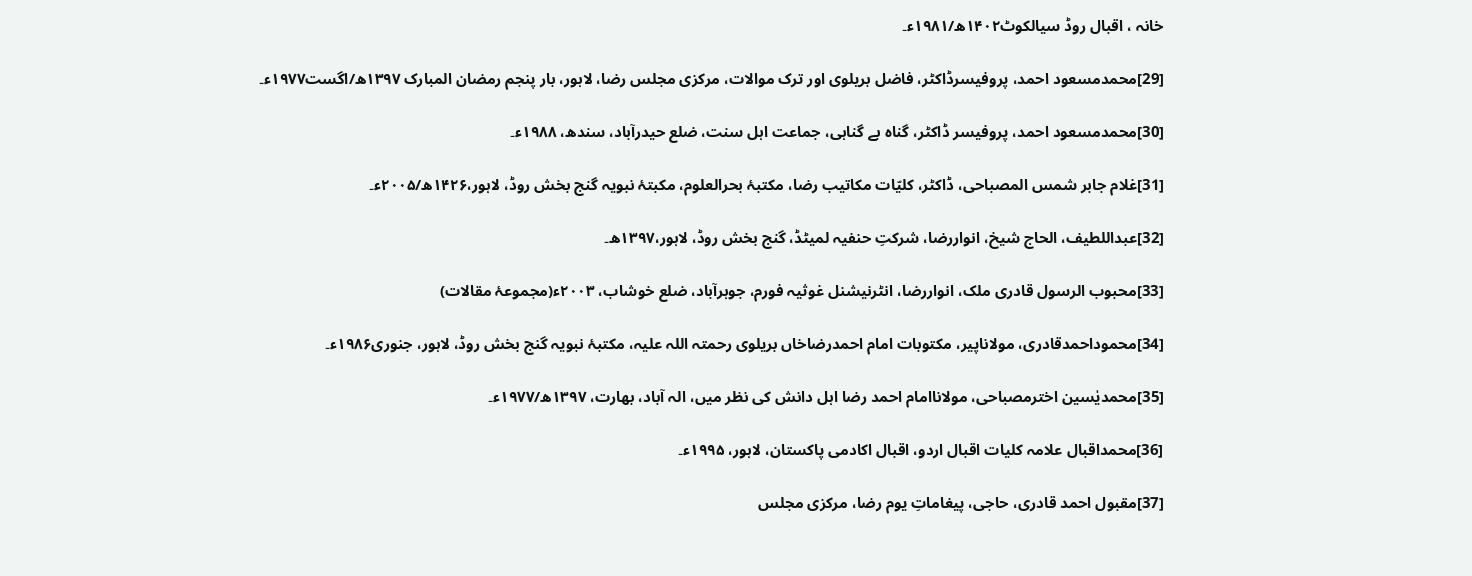خانہ ، اقبال روڈ سیالکوٹ۱۴۰۲ھ/۱۹۸۱ء۔

[29]محمدمسعود احمد، پروفیسرڈاکٹر، فاضل بریلوی اور ترک موالات، مرکزی مجلس رضا، لاہور، بار پنجم رمضان المبارک ۱۳۹۷ھ/اگست۱۹۷۷ء۔

[30]محمدمسعود احمد، پروفیسر ڈاکٹر، گناہ بے گناہی، جماعت اہل سنت، ضلع حیدرآباد، سندھ، ۱۹۸۸ء۔

[31]غلام جابر شمس المصباحی، ڈاکٹر، کلیّات مکاتیب رضا، مکتبۂ بحرالعلوم، مکبتۂ نبویہ گنج بخش روڈ، لاہور،۱۴۲۶ھ/۲۰۰۵ء۔

[32]عبداللطیف، الحاج شیخ، انواررضا، شرکتِ حنفیہ لمیٹڈ، گنج بخش روڈ، لاہور،۱۳۹۷ھ۔

[33]محبوب الرسول قادری ملک، انواررضا، انٹرنیشنل غوثیہ فورم، جوہرآباد، ضلع خوشاب، ۲۰۰۳ء(مجموعۂ مقالات)

[34]محموداحمدقادری، مولاناپیر، مکتوبات امام احمدرضاخاں بریلوی رحمتہ اللہ علیہ، مکتبۂ نبویہ گنج بخش روڈ، لاہور، جنوری۱۹۸۶ء۔

[35]محمدیٰسین اخترمصباحی، مولاناامام احمد رضا اہل دانش کی نظر میں، الہ آباد، بھارت، ۱۳۹۷ھ/۱۹۷۷ء۔

[36]محمداقبال علامہ کلیات اقبال اردو، اقبال اکادمی پاکستان، لاہور، ۱۹۹۵ء۔

[37]مقبول احمد قادری، حاجی، پیغاماتِ یوم رضا، مرکزی مجلس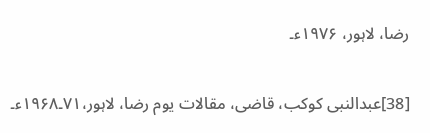رضا، لاہور، ۱۹۷۶ء۔

[38]عبدالنبی کوکب، قاضی، مقالات یوم رضا، لاہور،۷۱۔۱۹۶۸ء۔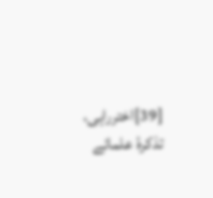[39]اخترراہی، تذکرۂ علمائے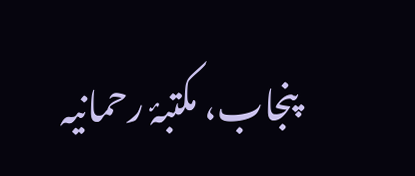پنجاب، مکتبۂ رحمانیہ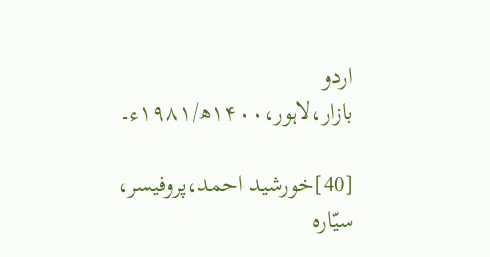اردو بازار،لاہور،۱۴۰۰ھ/۱۹۸۱ء۔

[40]خورشید احمد،پروفیسر، سیّارہ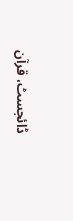ڈائجسٹ، قرآن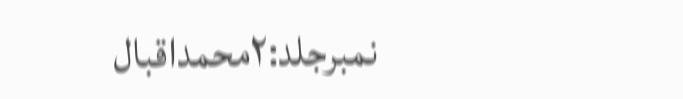نمبرجلد:۲محمداقبال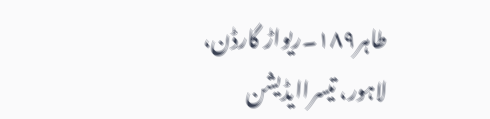طاہر۱۸۹۔ریواڑ گارڈن، لاہور، تیسراایڈیشن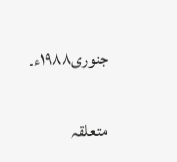جنوری۱۹۸۸ء۔


متعلقہ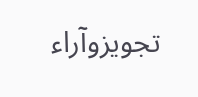تجویزوآراء